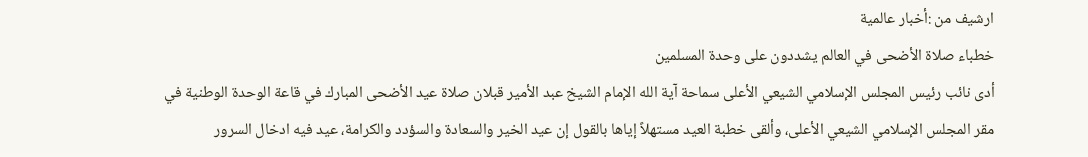ارشيف من :أخبار عالمية
خطباء صلاة الأضحى في العالم يشددون على وحدة المسلمين
أدى نائب رئيس المجلس الإسلامي الشيعي الأعلى سماحة آية الله الإمام الشيخ عبد الأمير قبلان صلاة عيد الأضحى المبارك في قاعة الوحدة الوطنية في مقر المجلس الإسلامي الشيعي الأعلى، وألقى خطبة العيد مستهلاً إياها بالقول إن عيد الخير والسعادة والسؤدد والكرامة، عيد فيه ادخال السرور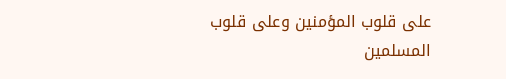على قلوب المؤمنين وعلى قلوب المسلمين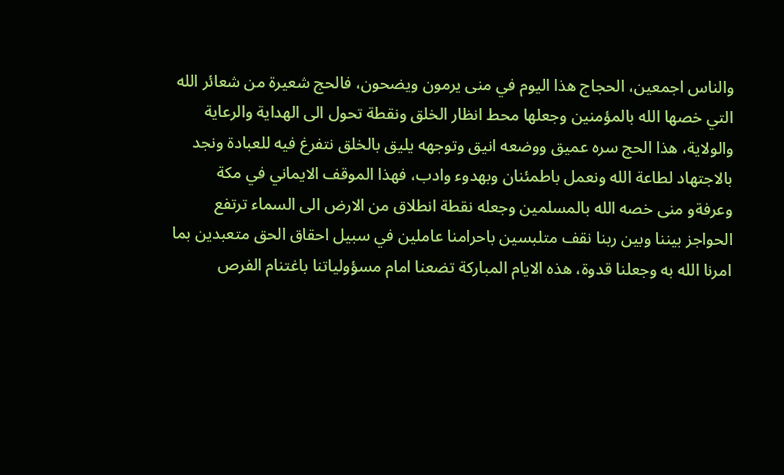والناس اجمعين، الحجاج هذا اليوم في منى يرمون ويضحون، فالحج شعيرة من شعائر الله التي خصها الله بالمؤمنين وجعلها محط انظار الخلق ونقطة تحول الى الهداية والرعاية والولاية، هذا الحج سره عميق ووضعه انيق وتوجهه يليق بالخلق نتفرغ فيه للعبادة ونجد بالاجتهاد لطاعة الله ونعمل باطمئنان وبهدوء وادب، فهذا الموقف الايماني في مكة وعرفةو منى خصه الله بالمسلمين وجعله نقطة انطلاق من الارض الى السماء ترتفع الحواجز بيننا وبين ربنا نقف متلبسين باحرامنا عاملين في سبيل احقاق الحق متعبدين بما امرنا الله به وجعلنا قدوة، هذه الايام المباركة تضعنا امام مسؤولياتنا باغتنام الفرص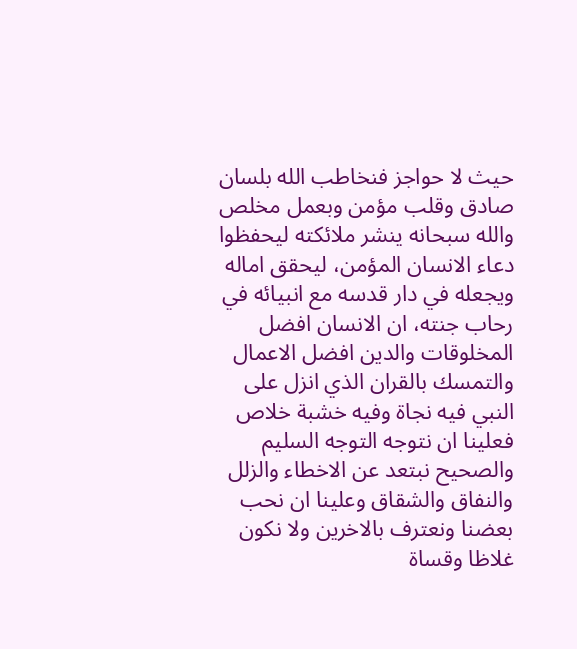حيث لا حواجز فنخاطب الله بلسان صادق وقلب مؤمن وبعمل مخلص والله سبحانه ينشر ملائكته ليحفظوا دعاء الانسان المؤمن، ليحقق اماله ويجعله في دار قدسه مع انبيائه في رحاب جنته، ان الانسان افضل المخلوقات والدين افضل الاعمال والتمسك بالقران الذي انزل على النبي فيه نجاة وفيه خشبة خلاص فعلينا ان نتوجه التوجه السليم والصحيح نبتعد عن الاخطاء والزلل والنفاق والشقاق وعلينا ان نحب بعضنا ونعترف بالاخرين ولا نكون غلاظا وقساة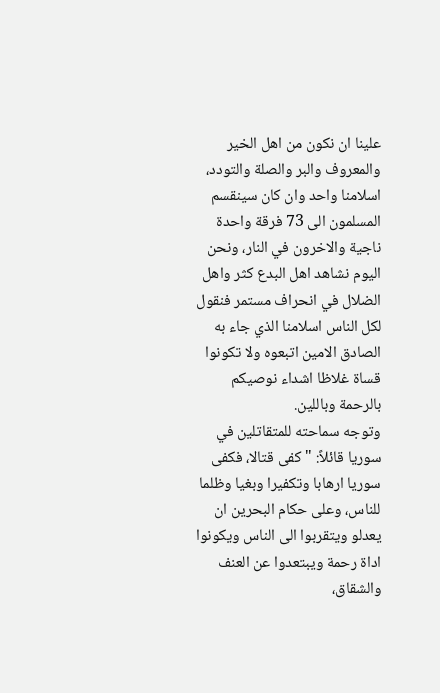علينا ان نكون من اهل الخير والمعروف والبر والصلة والتودد، اسلامنا واحد وان كان سينقسم المسلمون الى 73 فرقة واحدة ناجية والاخرون في النار، ونحن اليوم نشاهد اهل البدع كثر واهل الضلال في انحراف مستمر فنقول لكل الناس اسلامنا الذي جاء به الصادق الامين اتبعوه ولا تكونوا قساة غلاظا اشداء نوصيكم بالرحمة وباللين.
وتوجه سماحته للمتقاتلين في سوريا قائلاً: "كفى قتالا، فكفى سوريا ارهابا وتكفيرا وبغيا وظلما للناس، وعلى حكام البحرين ان يعدلو ويتقربوا الى الناس ويكونوا اداة رحمة ويبتعدوا عن العنف والشقاق،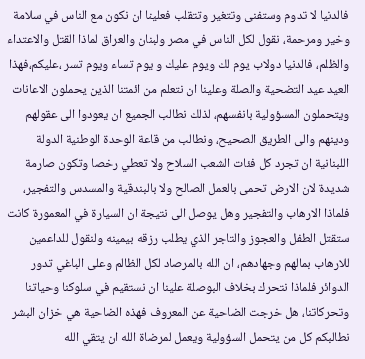فالدنيا لا تدوم وستفنى وتتغير وتتقلب فعلينا ان نكون مع الناس في سلامة وخير ومرحمة، نقول لكل الناس في مصر ولبنان والعراق لماذا القتل والاعتداء والظلم، فالدنيا دولاب يوم لك ويوم عليك و يوم تساء ويوم تسر ،عليكم،فهذا العيد عيد التضحية والصلة وعلينا ان نتعلم من ائمتنا الذين يحملون الاعانات ويتحملون المسؤولية بانفسهم، لذلك نطالب الجميع ان يعودوا الى عقولهم ودينهم والى الطريق الصحيح، ونطالب من قاعة الوحدة الوطنية الدولة اللبنانية ان تجرد كل فئات الشعب السلاح ولا تعطي رخصا وتكون صارمة شديدة لان الارض تحمى بالعمل الصالح ولا بالبندقية والمسدس والتفجير، فلماذا الارهاب والتفجير وهل يوصل الى نتيجة ان السيارة في المعمورة كانت ستقتل الطفل والعجوز والتاجر الذي يطلب رزقه بيمينه ولنقول للداعمين للارهاب بمالهم وجهادهم، ان الله بالمرصاد لكل الظالم وعلى الباغي تدور الدوائر فلماذا نتحرك بخلاف البوصلة علينا ان نستقيم في سلوكنا وحياتنا وتحركاتنا، هل خرجت الضاحية عن المعروف فهذه الضاحية هي خزان البشر نطالبكم كل من يتحمل السؤولية ويعمل لمرضاة الله ان يتقي الله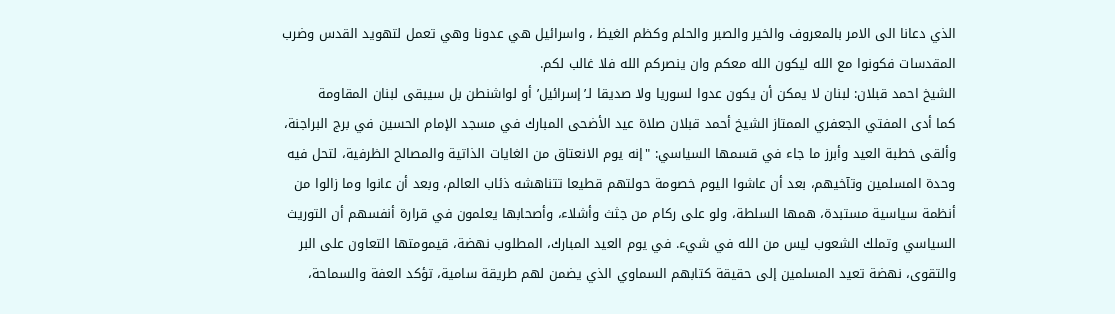الذي دعانا الى الامر بالمعروف والخير والصبر والحلم وكظم الغيظ ، واسرائيل هي عدونا وهي تعمل لتهويد القدس وضرب المقدسات فكونوا مع الله ليكون الله معكم وان ينصركم الله فلا غالب لكم.
الشيخ احمد قبلان: لبنان لا يمكن أن يكون عدوا لسوريا ولا صديقا لـ’إسرائيل’ أو لواشنطن بل سيبقى لبنان المقاومة
كما أدى المفتي الجعفري الممتاز الشيخ أحمد قبلان صلاة عيد الأضحى المبارك في مسجد الإمام الحسين في برج البراجنة، وألقى خطبة العيد وأبرز ما جاء في قسمها السياسي: "إنه يوم الانعتاق من الغايات الذاتية والمصالح الظرفية، لتحل فيه وحدة المسلمين وتآخيهم، بعد أن عاشوا اليوم خصومة حولتهم قطيعا تتناهشه ذئاب العالم، وبعد أن عانوا وما زالوا من أنظمة سياسية مستبدة، همها السلطة، ولو على ركام من جثث وأشلاء، وأصحابها يعلمون في قرارة أنفسهم أن التوريث السياسي وتملك الشعوب ليس من الله في شيء. في يوم العيد المبارك، المطلوب نهضة، قيمومتها التعاون على البر والتقوى، نهضة تعيد المسلمين إلى حقيقة كتابهم السماوي الذي يضمن لهم طريقة سامية، تؤكد العفة والسماحة،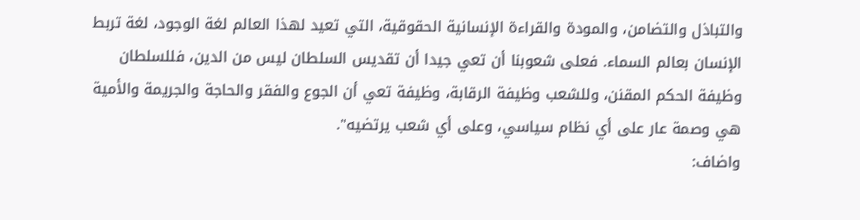والتباذل والتضامن، والمودة والقراءة الإنسانية الحقوقية، التي تعيد لهذا العالم لغة الوجود، لغة تربط الإنسان بعالم السماء. فعلى شعوبنا أن تعي جيدا أن تقديس السلطان ليس من الدين، فللسلطان وظيفة الحكم المقنن، وللشعب وظيفة الرقابة، وظيفة تعي أن الجوع والفقر والحاجة والجريمة والأمية هي وصمة عار على أي نظام سياسي، وعلى أي شعب يرتضيه".
واضاف: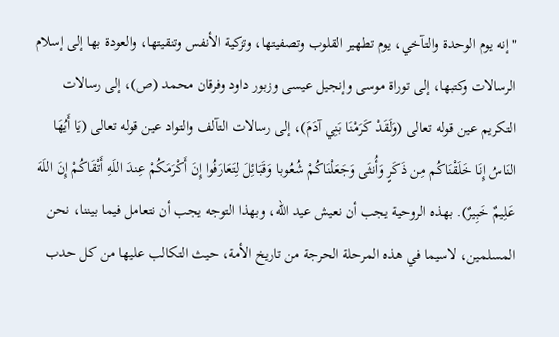"إنه يوم الوحدة والتآخي، يوم تطهير القلوب وتصفيتها، وتزكية الأنفس وتنقيتها، والعودة بها إلى إسلام الرسالات وكتبها، إلى توراة موسى وإنجيل عيسى وزبور داود وفرقان محمد (ص)، إلى رسالات التكريم عين قوله تعالى (وَلَقَدْ كَرَمْنَا بَنِي آدَمَ)، إلى رسالات التآلف والتواد عين قوله تعالى (يَا أَيُهَا النَاسُ إِنَا خَلَقْنَاكُم مِن ذَكَرٍ وَأُنثَى وَجَعَلْنَاكُمْ شُعُوبا وَقَبَائِلَ لِتَعَارَفُوا إِنَ أَكْرَمَكُمْ عِندَ اللَهِ أَتْقَاكُمْ إِنَ اللَهَ عَلِيمٌ خَبِيرٌ). بهذه الروحية يجب أن نعيش عيد الله، وبهذا التوجه يجب أن نتعامل فيما بيننا، نحن المسلمين، لاسيما في هذه المرحلة الحرجة من تاريخ الأمة، حيث التكالب عليها من كل حدب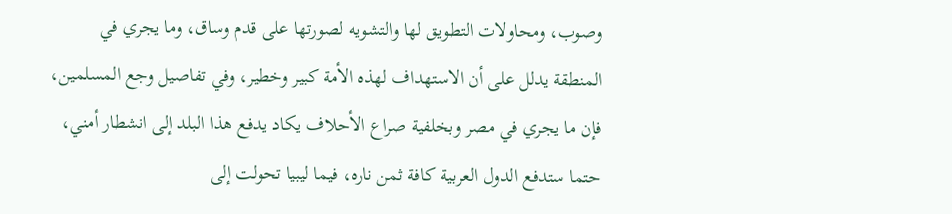وصوب، ومحاولات التطويق لها والتشويه لصورتها على قدم وساق، وما يجري في المنطقة يدلل على أن الاستهداف لهذه الأمة كبير وخطير، وفي تفاصيل وجع المسلمين، فإن ما يجري في مصر وبخلفية صراع الأحلاف يكاد يدفع هذا البلد إلى انشطار أمني، حتما ستدفع الدول العربية كافة ثمن ناره، فيما ليبيا تحولت إلى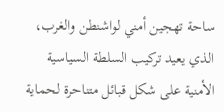ساحة تهجين أمني لواشنطن والغرب، الذي يعيد تركيب السلطة السياسية الأمنية على شكل قبائل متناحرة لحماية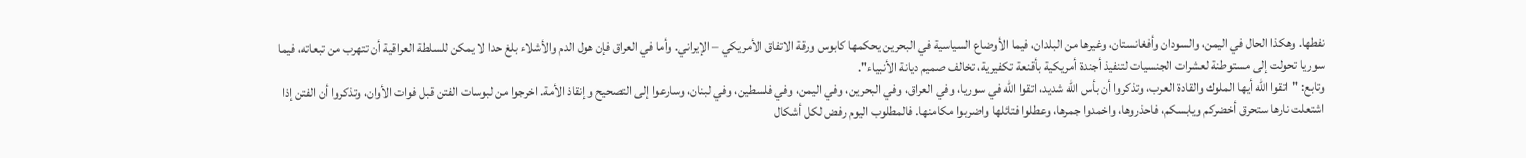نفطها. وهكذا الحال في اليمن، والسودان وأفغانستان، وغيرها من البلدان، فيما الأوضاع السياسية في البحرين يحكمها كابوس ورقة الاتفاق الأمريكي – الإيراني. وأما في العراق فإن هول الدم والأشلاء بلغ حدا لا يمكن للسلطة العراقية أن تتهرب من تبعاته، فيما سوريا تحولت إلى مستوطنة لعشرات الجنسيات لتنفيذ أجندة أمريكية بأقنعة تكفيرية، تخالف صميم ديانة الأنبياء".
وتابع: "اتقوا الله أيها الملوك والقادة العرب، وتذكروا أن بأس الله شديد، اتقوا الله في سوريا، وفي العراق، وفي البحرين، وفي اليمن، وفي فلسطين، وفي لبنان، وسارعوا إلى التصحيح وإنقاذ الأمة. اخرجوا من لبوسات الفتن قبل فوات الأوان، وتذكروا أن الفتن إذا اشتعلت نارها ستحرق أخضركم ويابسكم، فاحذروها، واخمدوا جمرها، وعطلوا فتائلها واضربوا مكامنها. فالمطلوب اليوم رفض لكل أشكال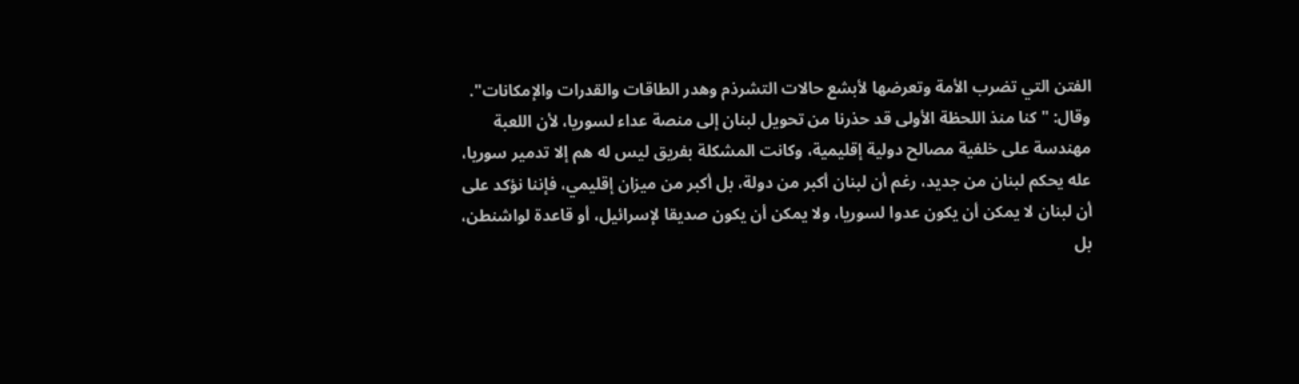الفتن التي تضرب الأمة وتعرضها لأبشع حالات التشرذم وهدر الطاقات والقدرات والإمكانات".
وقال: "كنا منذ اللحظة الأولى قد حذرنا من تحويل لبنان إلى منصة عداء لسوريا، لأن اللعبة مهندسة على خلفية مصالح دولية إقليمية، وكانت المشكلة بفريق ليس له هم إلا تدمير سوريا، عله يحكم لبنان من جديد، رغم أن لبنان أكبر من دولة، بل أكبر من ميزان إقليمي، فإننا نؤكد على أن لبنان لا يمكن أن يكون عدوا لسوريا، ولا يمكن أن يكون صديقا لإسرائيل، أو قاعدة لواشنطن، بل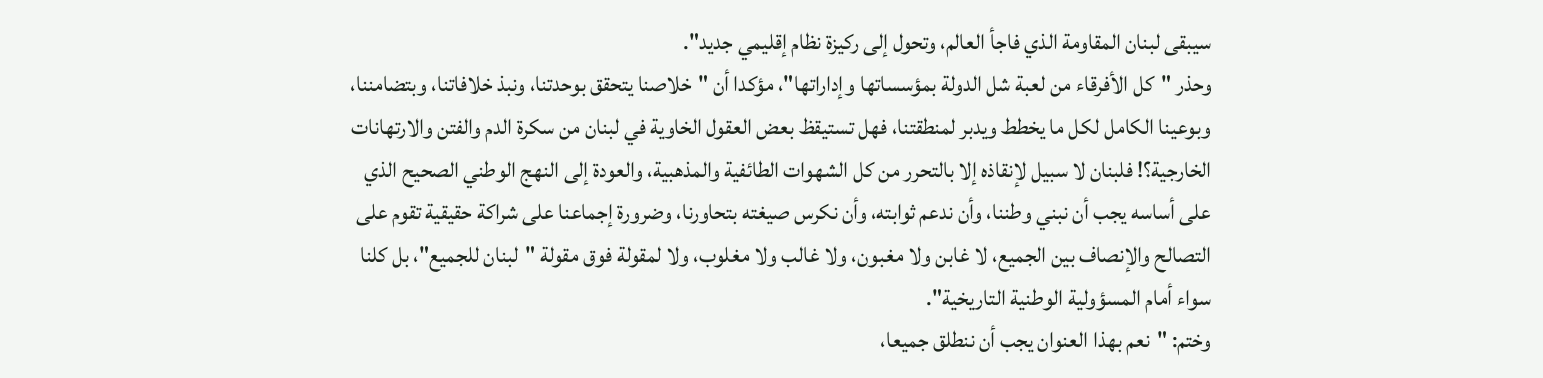سيبقى لبنان المقاومة الذي فاجأ العالم، وتحول إلى ركيزة نظام إقليمي جديد".
وحذر "كل الأفرقاء من لعبة شل الدولة بمؤسساتها وإداراتها"، مؤكدا أن "خلاصنا يتحقق بوحدتنا، ونبذ خلافاتنا، وبتضامننا، وبوعينا الكامل لكل ما يخطط ويدبر لمنطقتنا، فهل تستيقظ بعض العقول الخاوية في لبنان من سكرة الدم والفتن والارتهانات الخارجية؟! فلبنان لا سبيل لإنقاذه إلا بالتحرر من كل الشهوات الطائفية والمذهبية، والعودة إلى النهج الوطني الصحيح الذي على أساسه يجب أن نبني وطننا، وأن ندعم ثوابته، وأن نكرس صيغته بتحاورنا، وضرورة إجماعنا على شراكة حقيقية تقوم على التصالح والإنصاف بين الجميع، لا غابن ولا مغبون، ولا غالب ولا مغلوب، ولا لمقولة فوق مقولة "لبنان للجميع"، بل كلنا سواء أمام المسؤولية الوطنية التاريخية".
وختم: "نعم بهذا العنوان يجب أن ننطلق جميعا،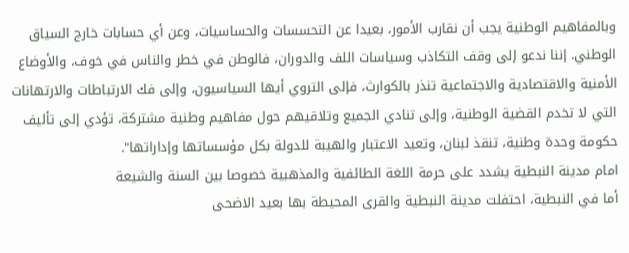وبالمفاهيم الوطنية يجب أن نقارب الأمور، بعيدا عن التحسسات والحساسيات، وعن أي حسابات خارج السياق الوطني. إننا ندعو إلى وقف التكاذب وسياسات اللف والدوران، فالوطن في خطر والناس في خوف، والأوضاع الأمنية والاقتصادية والاجتماعية تنذر بالكوارث، فإلى التروي أيها السياسيون، وإلى فك الارتباطات والارتهانات التي لا تخدم القضية الوطنية، وإلى تنادي الجميع وتلاقيهم حول مفاهيم وطنية مشتركة، تؤدي إلى تأليف حكومة وحدة وطنية، تنقذ لبنان، وتعيد الاعتبار والهيبة للدولة بكل مؤسساتها وإداراتها".
امام مدينة النبطية يشدد على حرمة اللغة الطائفية والمذهبية خصوصا بين السنة والشيعة
أما في النبطية، احتفلت مدينة النبطية والقرى المحيطة بها بعيد الاضحى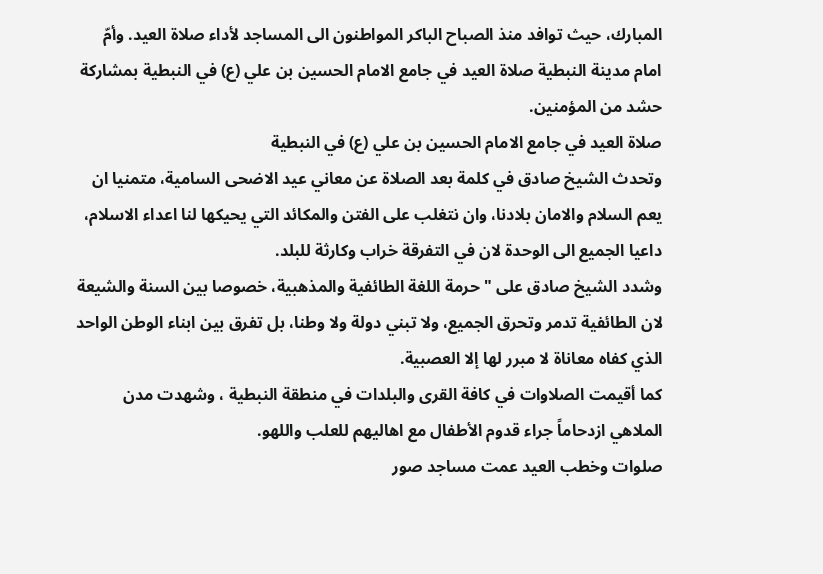المبارك، حيث توافد منذ الصباح الباكر المواطنون الى المساجد لأداء صلاة العيد. وأمّ امام مدينة النبطية صلاة العيد في جامع الامام الحسين بن علي (ع) في النبطية بمشاركة حشد من المؤمنين.
صلاة العيد في جامع الامام الحسين بن علي (ع) في النبطية
وتحدث الشيخ صادق في كلمة بعد الصلاة عن معاني عيد الاضحى السامية، متمنيا ان يعم السلام والامان بلادنا، وان نتغلب على الفتن والمكائد التي يحيكها لنا اعداء الاسلام، داعيا الجميع الى الوحدة لان في التفرقة خراب وكارثة للبلد.
وشدد الشيخ صادق على "حرمة اللغة الطائفية والمذهبية، خصوصا بين السنة والشيعة لان الطائفية تدمر وتحرق الجميع، ولا تبني دولة ولا وطنا، بل تفرق بين ابناء الوطن الواحد الذي كفاه معاناة لا مبرر لها إلا العصبية.
كما أقيمت الصلاوات في كافة القرى والبلدات في منطقة النبطية ، وشهدت مدن الملاهي ازدحاماً جراء قدوم الأطفال مع اهاليهم للعلب واللهو.
صلوات وخطب العيد عمت مساجد صور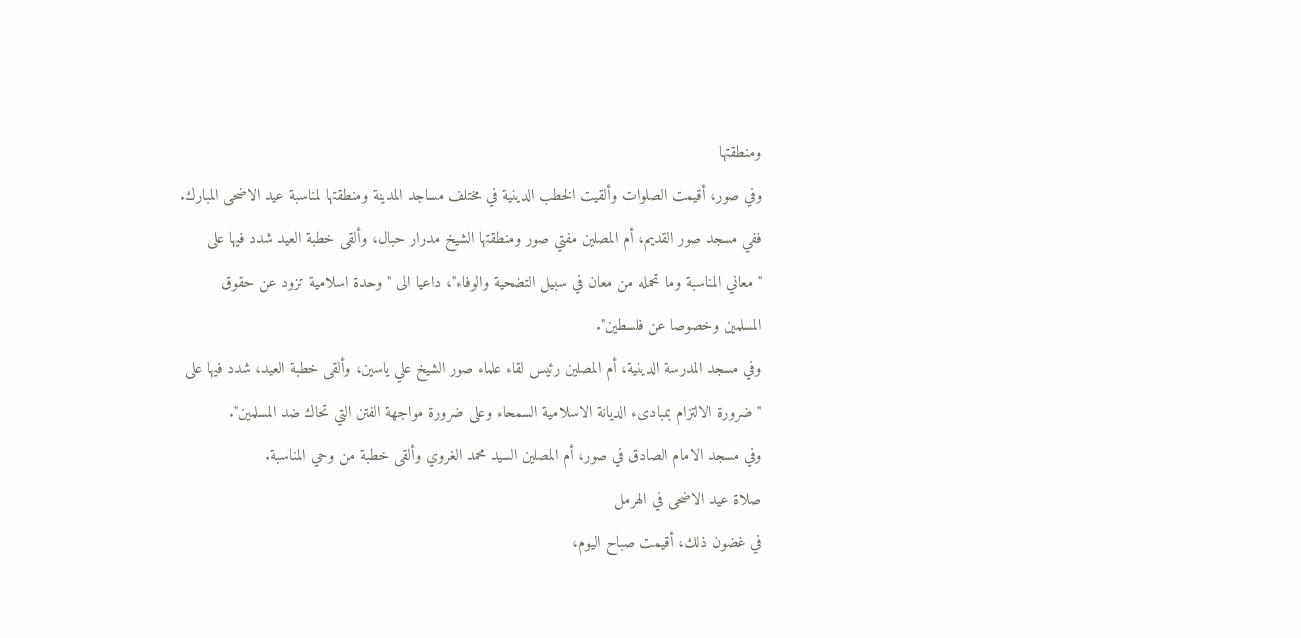ومنطقتها
وفي صور، أقيمت الصلوات وألقيت الخطب الدينية في مختلف مساجد المدينة ومنطقتها لمناسبة عيد الاضحى المبارك.
ففي مسجد صور القديم، أم المصلين مفتي صور ومنطقتها الشيخ مدرار حبال، وألقى خطبة العيد شدد فيها على "معاني المناسبة وما تحمله من معان في سبيل التضحية والوفاء"، داعيا الى "وحدة اسلامية تزود عن حقوق المسلمين وخصوصا عن فلسطين".
وفي مسجد المدرسة الدينية، أم المصلين رئيس لقاء علماء صور الشيخ علي ياسين، وألقى خطبة العيد، شدد فيها على "ضرورة الالتزام بمبادىء الديانة الاسلامية السمحاء وعلى ضرورة مواجهة الفتن التي تحاك ضد المسلمين".
وفي مسجد الامام الصادق في صور، أم المصلين السيد محمد الغروي وألقى خطبة من وحي المناسبة.
صلاة عيد الاضحى في الهرمل
في غضون ذلك، أقيمت صباح اليوم،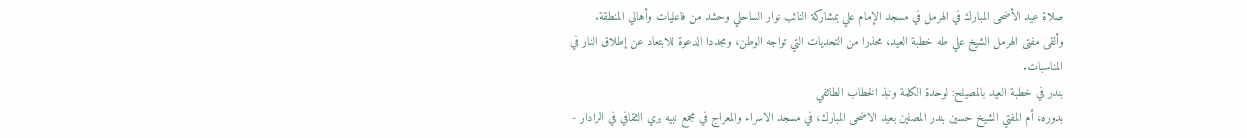صلاة عيد الأضحى المبارك في الهرمل في مسجد الإمام علي بمشاركة النائب نوار الساحلي وحشد من فاعليات وأهالي المنطقة.
وألقى مفتى الهرمل الشيخ علي طه خطبة العيد، محذرا من التحديات التي تواجه الوطن، ومجددا الدعوة للابتعاد عن إطلاق النار في المناسبات.
بندر في خطبة العيد بالمصيلح: لوحدة الكلمة ونبذ الخطاب الطائفي
بدوره، أم المفتي الشيخ حسين بندر المصلين بعيد الاضحى المبارك، في مسجد الاسراء والمعراج في مجمع نبيه بري الثقافي في الرادار -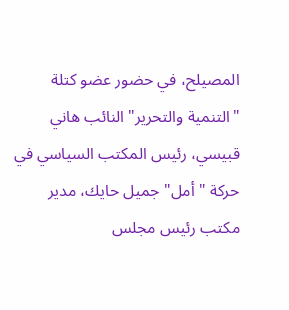المصيلح، في حضور عضو كتلة "التنمية والتحرير" النائب هاني قبيسي، رئيس المكتب السياسي في حركة "أمل" جميل حايك، مدير مكتب رئيس مجلس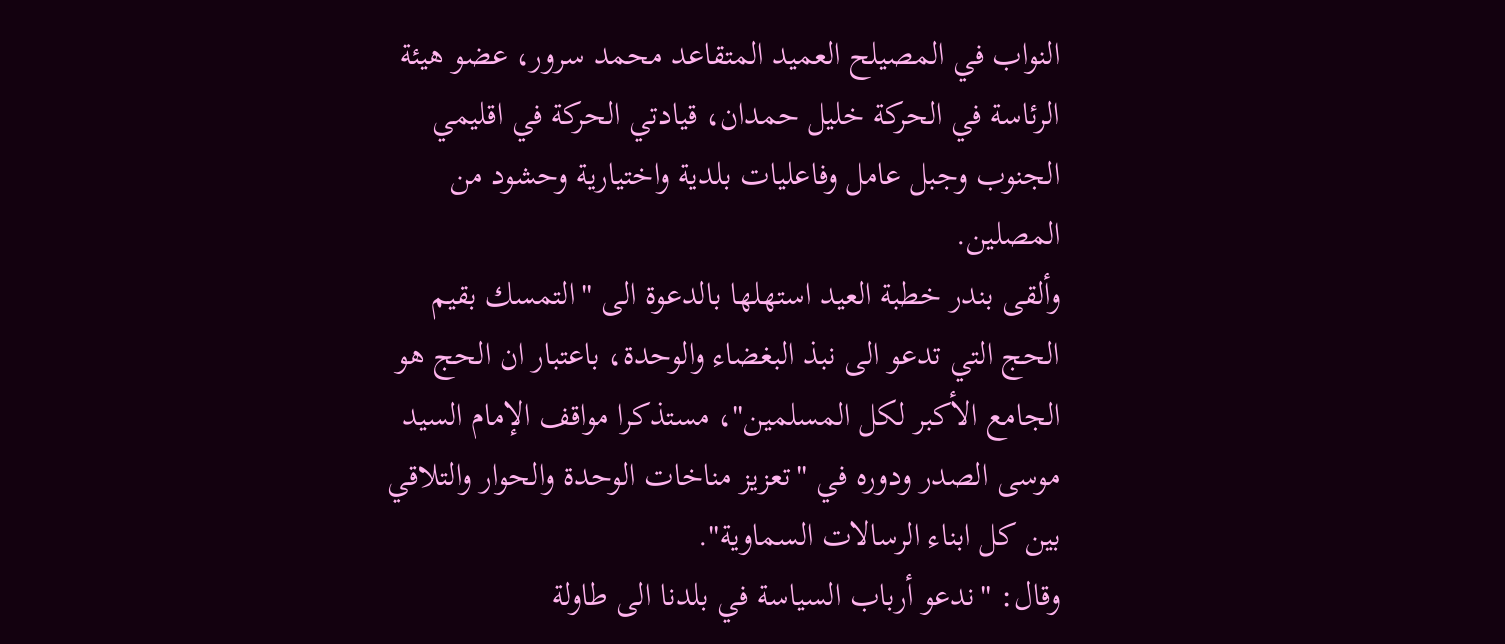النواب في المصيلح العميد المتقاعد محمد سرور، عضو هيئة الرئاسة في الحركة خليل حمدان، قيادتي الحركة في اقليمي الجنوب وجبل عامل وفاعليات بلدية واختيارية وحشود من المصلين.
وألقى بندر خطبة العيد استهلها بالدعوة الى "التمسك بقيم الحج التي تدعو الى نبذ البغضاء والوحدة، باعتبار ان الحج هو الجامع الأكبر لكل المسلمين"، مستذكرا مواقف الإمام السيد موسى الصدر ودوره في "تعزيز مناخات الوحدة والحوار والتلاقي بين كل ابناء الرسالات السماوية".
وقال: "ندعو أرباب السياسة في بلدنا الى طاولة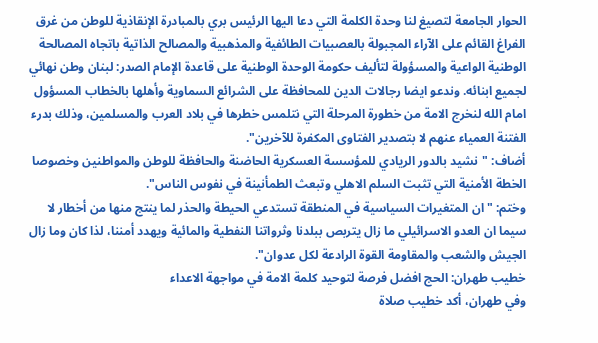الحوار الجامعة لتصيغ لنا وحدة الكلمة التي دعا اليها الرئيس بري بالمبادرة الإنقاذية للوطن من غرق الفراغ القائم على الآراء المجبولة بالعصبيات الطائفية والمذهبية والمصالح الذاتية باتجاه المصالحة الوطنية الواعية والمسؤولة لتأليف حكومة الوحدة الوطنية على قاعدة الإمام الصدر: لبنان وطن نهائي لجميع ابنائه. وندعو ايضا رجالات الدين للمحافظة على الشرائع السماوية وأهلها بالخطاب المسؤول امام الله لنخرج الامة من خطورة المرحلة التي نتلمس خطرها في بلاد العرب والمسلمين، وذلك بدرء الفتنة العمياء عنهم لا بتصدير الفتاوى المكفرة للآخرين".
أضاف: "نشيد بالدور الريادي للمؤسسة العسكرية الحاضنة والحافظة للوطن والمواطنين وخصوصا الخطة الأمنية التي تثبت السلم الاهلي وتبعث الطمأنينة في نفوس الناس".
وختم: "ان المتغيرات السياسية في المنطقة تستدعي الحيطة والحذر لما ينتج منها من أخطار لا سيما ان العدو الاسرائيلي ما زال يتربص ببلدنا وثرواتنا النفطية والمائية ويهدد أمننا، لذا كان وما زال الجيش والشعب والمقاومة القوة الرادعة لكل عدوان".
خطيب طهران: الحج افضل فرصة لتوحيد كلمة الامة في مواجهة الاعداء
وفي طهران، أكد خطيب صلاة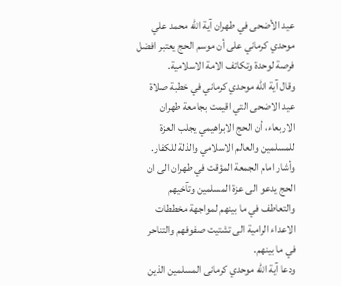عيد الأضحى في طهران آية الله محمد علي موحدي كرماني على أن موسم الحج يعتبر افضل فرصة لوحدة وتكاتف الامة الاسلامية.
وقال آية الله موحدي كرماني في خطبة صلاة عيد الاضحى التي اقيمت بجامعة طهران الاربعاء، أن الحج الابراهيمي يجلب العزة للمسلمين والعالم الاسلامي والذلة للكفار.
وأشار امام الجمعة المؤقت في طهران الى ان الحج يدعو الى عزة المسلمين وتآخيهم والتعاطف في ما بينهم لمواجهة مخططات الاعداء الرامية الى تشتيت صفوفهم والتناحر في ما بينهم.
ودعا آية الله موحدي کرمانی المسلمین الذین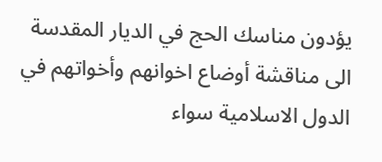یؤدون مناسك الحج في الدیار المقدسة الی مناقشة أوضاع اخوانهم وأخواتهم في الدول الاسلامیة سواء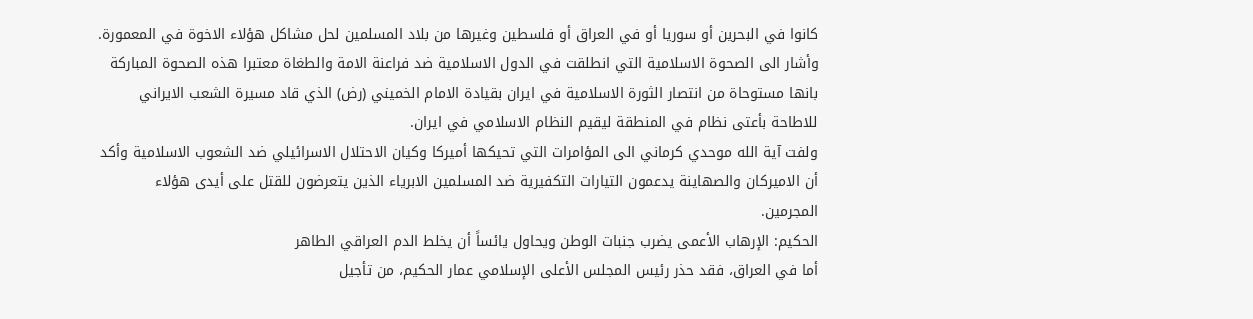کانوا في البحرین أو سوریا أو في العراق أو فلسطین وغیرها من بلاد المسلمین لحل مشاکل هؤلاء الاخوة في المعمورة.
وأشار الی الصحوة الاسلامیة التي انطلقت في الدول الاسلامیة ضد فراعنة الامة والطغاة معتبرا هذه الصحوة المبارکة بانها مستوحاة من انتصار الثورة الاسلامیة في ایران بقیادة الامام الخمیني (رض) الذي قاد مسیرة الشعب الایراني للاطاحة بأعتی نظام في المنطقة لیقیم النظام الاسلامي في ایران.
ولفت آية الله موحدي كرماني الی المؤامرات التي تحيکها أميركا وکیان الاحتلال الاسرائيلي ضد الشعوب الاسلامیة وأکد أن الاميركان والصهاینة یدعمون التیارات التکفیریة ضد المسلمین الابریاء الذین یتعرضون للقتل علی أیدی هؤلاء المجرمین.
الحكيم: الإرهاب الأعمى يضرب جنبات الوطن ويحاول يائساً أن يخلط الدم العراقي الطاهر
أما في العراق، فقد حذر رئيس المجلس الأعلى الإسلامي عمار الحكيم، من تأجيل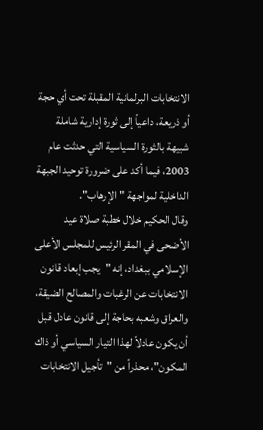الانتخابات البرلمانية المقبلة تحت أي حجة أو ذريعة، داعياً إلى ثورة إدارية شاملة شبيهة بالثورة السياسية التي حدثت عام 2003، فيما أكد على ضرورة توحيد الجبهة الداخلية لمواجهة "الإرهاب".
وقال الحكيم خلال خطبة صلاة عيد الأضحى في المقر الرئيس للمجلس الأعلى الإسلامي ببغداد، إنه "يجب إبعاد قانون الانتخابات عن الرغبات والمصالح الضيقة، والعراق وشعبه بحاجة إلى قانون عادل قبل أن يكون عادلاً لهذا التيار السياسي أو ذاك المكون"، محذراً من "تأجيل الانتخابات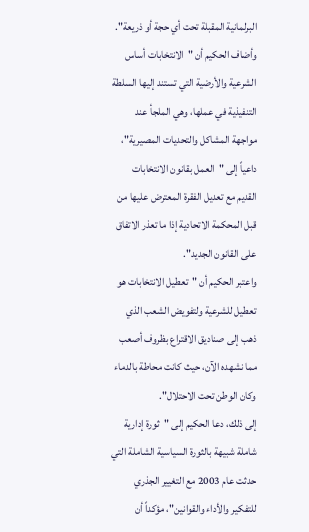البرلمانية المقبلة تحت أي حجة أو ذريعة".
وأضاف الحكيم أن "الانتخابات أساس الشرعية والأرضية التي تستند إليها السلطة التنفيذية في عملها، وهي الملجأ عند مواجهة المشاكل والتحديات المصيرية"، داعياً إلى "العمل بقانون الانتخابات القديم مع تعديل الفقرة المعترض عليها من قبل المحكمة الاتحادية إذا ما تعذر الاتفاق على القانون الجديد".
واعتبر الحكيم أن "تعطيل الانتخابات هو تعطيل للشرعية ولتفويض الشعب الذي ذهب إلى صناديق الاقتراع بظروف أصعب مما نشهده الآن، حيث كانت محاطة بالدماء وكان الوطن تحت الاحتلال".
إلى ذلك، دعا الحكيم إلى "ثورة إدارية شاملة شبيهة بالثورة السياسية الشاملة التي حدثت عام 2003 مع التغيير الجذري للتفكير والأداء والقوانين"، مؤكداً أن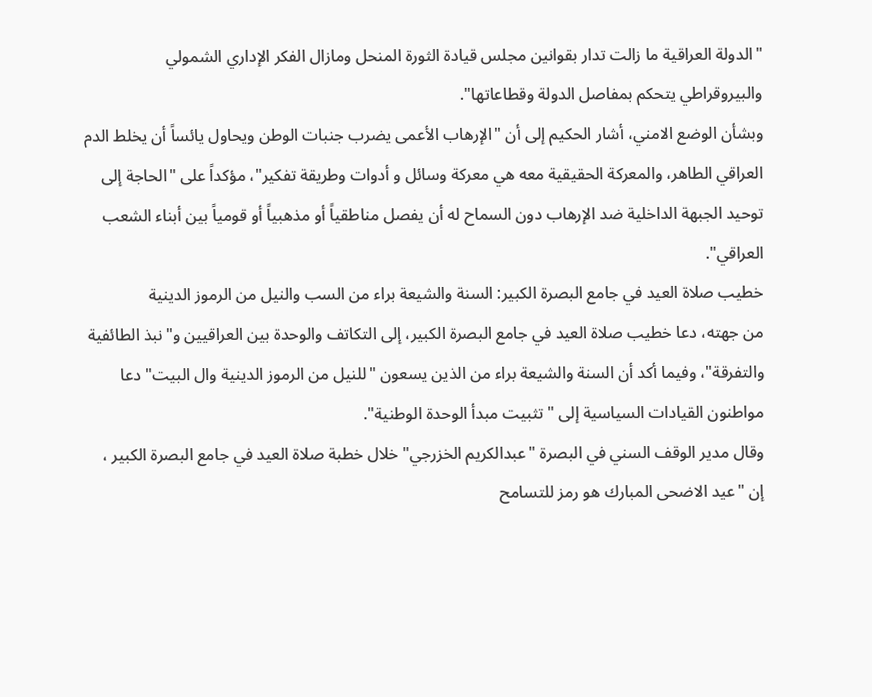"الدولة العراقية ما زالت تدار بقوانين مجلس قيادة الثورة المنحل ومازال الفكر الإداري الشمولي والبيروقراطي يتحكم بمفاصل الدولة وقطاعاتها".
وبشأن الوضع الامني، أشار الحكيم إلى أن "الإرهاب الأعمى يضرب جنبات الوطن ويحاول يائساً أن يخلط الدم العراقي الطاهر، والمعركة الحقيقية معه هي معركة وسائل و أدوات وطريقة تفكير"، مؤكداً على "الحاجة إلى توحيد الجبهة الداخلية ضد الإرهاب دون السماح له أن يفصل مناطقياً أو مذهبياً أو قومياً بين أبناء الشعب العراقي".
خطيب صلاة العيد في جامع البصرة الكبير: السنة والشيعة براء من السب والنيل من الرموز الدينية
من جهته، دعا خطيب صلاة العيد في جامع البصرة الكبير، إلى التكاتف والوحدة بين العراقيين و"نبذ الطائفية والتفرقة"، وفيما أكد أن السنة والشيعة براء من الذين يسعون "للنيل من الرموز الدينية وال البيت" دعا مواطنون القيادات السياسية إلى "تثبيت مبدأ الوحدة الوطنية".
وقال مدير الوقف السني في البصرة "عبدالكريم الخزرجي" خلال خطبة صلاة العيد في جامع البصرة الكبير ، إن "عيد الاضحى المبارك هو رمز للتسامح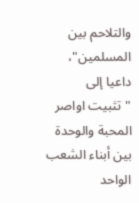والتلاحم بين المسلمين"، داعيا إلى "تثبيت اواصر المحبة والوحدة بين أبناء الشعب الواحد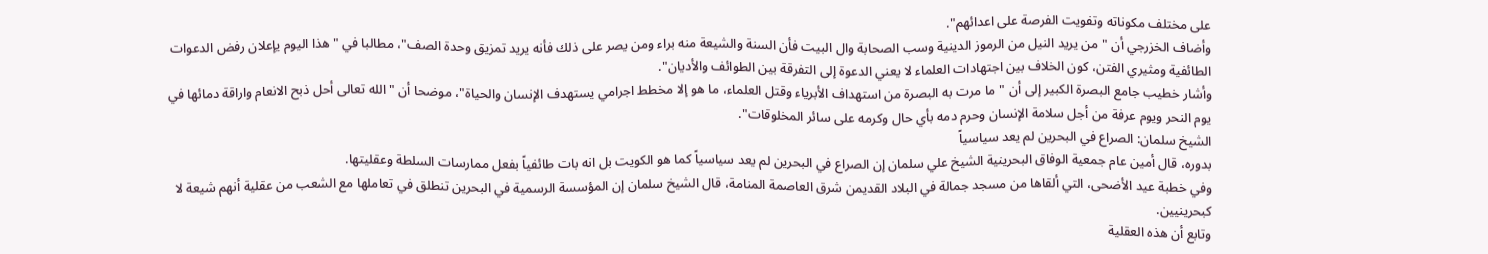على مختلف مكوناته وتفويت الفرصة على اعدائهم".
وأضاف الخزرجي أن "من يريد النيل من الرموز الدينية وسب الصحابة وال البيت فأن السنة والشيعة منه براء ومن يصر على ذلك فأنه يريد تمزيق وحدة الصف"، مطالبا في "هذا اليوم يإعلان رفض الدعوات الطائفية ومثيري الفتن، كون الخلاف بين اجتهادات العلماء لا يعني الدعوة إلى التفرقة بين الطوائف والأديان".
وأشار خطيب جامع البصرة الكبير إلى أن "ما مرت به البصرة من استهداف الأبرياء وقتل العلماء، ما هو إلا مخطط اجرامي يستهدف الإنسان والحياة"، موضحا أن "الله تعالى أحل ذبح الانعام واراقة دمائها في يوم النحر ويوم عرفة من أجل سلامة الإنسان وحرم دمه بأي حال وكرمه على سائر المخلوقات".
الشيخ سلمان: الصراع في البحرين لم يعد سياسياً
بدوره، قال أمين عام جمعية الوفاق البحرينية الشيخ علي سلمان إن الصراع في البحرين لم يعد سياسياً كما هو الكويت بل انه بات طائفياً بفعل ممارسات السلطة وعقليتها.
وفي خطبة عيد الأضحى، التي ألقاها من مسجد جمالة في البلاد القديمن شرق العاصمة المنامة، قال الشيخ سلمان إن المؤسسة الرسمية في البحرين تنطلق في تعاملها مع الشعب من عقلية أنهم شيعة لا كبحرينيين.
وتابع أن هذه العقلية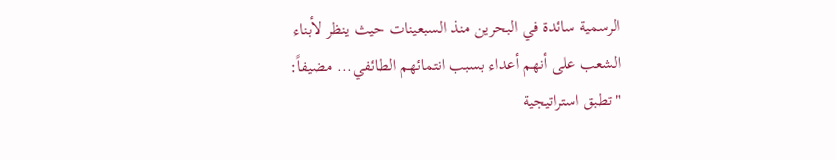الرسمية سائدة في البحرين منذ السبعينات حيث ينظر لأبناء الشعب على أنهم أعداء بسبب انتمائهم الطائفي... مضيفاً: "تطبق استراتيجية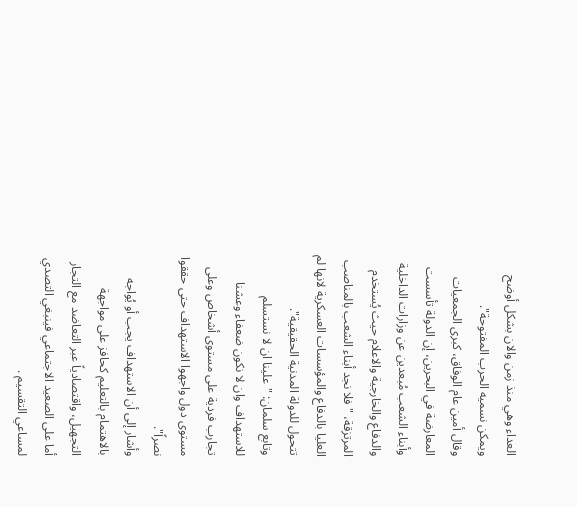العداء وهي منذ زمن والان بشكل أوضح ويمكن نسميه الحرب المفتوحة".
وقال أمين عام الوفاق، كبرى الجمعيات المعارضة في البحرين، إن الدولة تأسست وأبناء الشعب مُبعدين عن وزارات الداخلية والدفاع والخارجية والاعلام حيث يُستخدم المرتزقة، " فلا نجد أبناء الشعب بالمناصب العليا بالدفاع والمؤسسات العسكرية لانها لم تتحول للدولة المدنية الحقيقية".
وتابع سلمان: "علينا ان لا نستسلم للاستهداف وان لا نكون ضعفاء وعشنا تجارب فردية على مستوى أشخاص وعلى مستوى دول واجهوا الاستهداف حتى حققوا نصراً".
وأشار إلى أن الاستهداف يجب أو يُواجه بالاهتمام بالتعليم كحافز على مواجهة التجهيل، واقتصادياً عبر التعاضد مع التجار أما على الصعيد الاجتماعي فينبغي التصدي لمساعي التقسيم .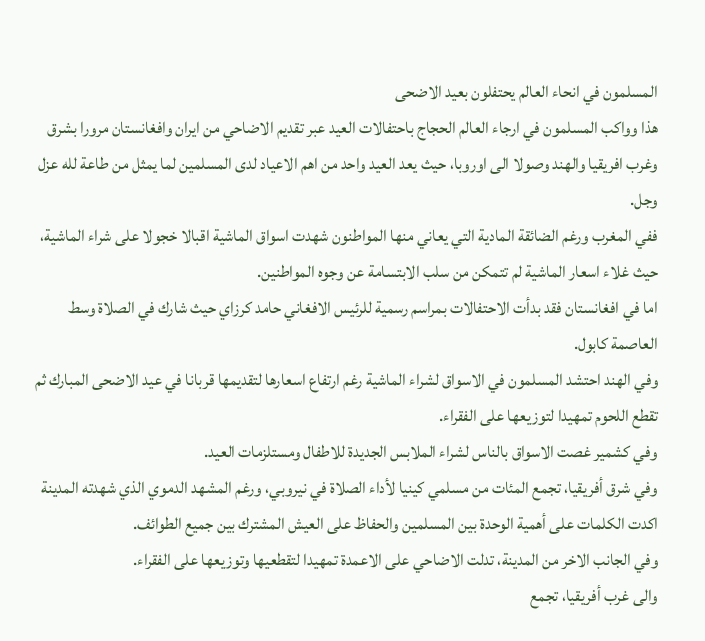المسلمون في انحاء العالم يحتفلون بعيد الاضحى
هذا وواكب المسلمون في ارجاء العالم الحجاج باحتفالات العيد عبر تقديم الاضاحي من ايران وافغانستان مرورا بشرق وغرب افريقيا والهند وصولا الى اوروبا، حيث يعد العيد واحد من اهم الاعياد لدى المسلمين لما يمثل من طاعة لله عزل وجل.
ففي المغرب ورغم الضائقة المادية التي يعاني منها المواطنون شهدت اسواق الماشية اقبالا خجولا على شراء الماشية، حيث غلاء اسعار الماشية لم تتمكن من سلب الابتسامة عن وجوه المواطنين.
اما في افغانستان فقد بدأت الاحتفالات بمراسم رسمية للرئيس الافغاني حامد كرزاي حيث شارك في الصلاة وسط العاصمة كابول.
وفي الهند احتشد المسلمون في الاسواق لشراء الماشية رغم ارتفاع اسعارها لتقديمها قربانا في عيد الاضحى المبارك ثم تقطع اللحوم تمهيدا لتوزيعها على الفقراء.
وفي كشمير غصت الاسواق بالناس لشراء الملابس الجديدة للاطفال ومستلزمات العيد.
وفي شرق أفريقيا، تجمع المئات من مسلمي كينيا لأداء الصلاة في نيروبي، ورغم المشهد الدموي الذي شهدته المدينة اكدت الكلمات على أهمية الوحدة بين المسلمين والحفاظ على العيش المشترك بين جميع الطوائف.
وفي الجانب الاخر من المدينة، تدلت الاضاحي على الاعمدة تمهيدا لتقطعيها وتوزيعها على الفقراء.
والى غرب أفريقيا، تجمع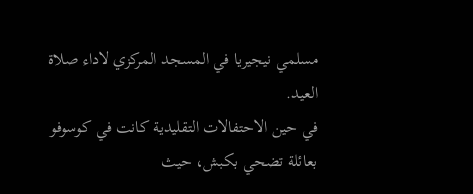مسلمي نيجيريا في المسجد المركزي لاداء صلاة العيد.
في حين الاحتفالات التقليدية كانت في كوسوفو بعائلة تضحي بكبش، حيث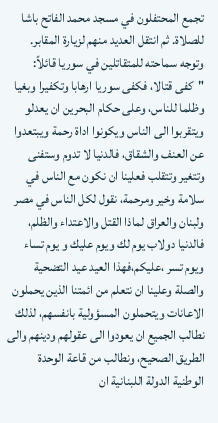تجمع المحتفلون في مسجد محمد الفاتح باشا للصلاة. ثم انتقل العديد منهم لزيارة المقابر.
وتوجه سماحته للمتقاتلين في سوريا قائلاً: "كفى قتالا، فكفى سوريا ارهابا وتكفيرا وبغيا وظلما للناس، وعلى حكام البحرين ان يعدلو ويتقربوا الى الناس ويكونوا اداة رحمة ويبتعدوا عن العنف والشقاق، فالدنيا لا تدوم وستفنى وتتغير وتتقلب فعلينا ان نكون مع الناس في سلامة وخير ومرحمة، نقول لكل الناس في مصر ولبنان والعراق لماذا القتل والاعتداء والظلم، فالدنيا دولاب يوم لك ويوم عليك و يوم تساء ويوم تسر ،عليكم،فهذا العيد عيد التضحية والصلة وعلينا ان نتعلم من ائمتنا الذين يحملون الاعانات ويتحملون المسؤولية بانفسهم، لذلك نطالب الجميع ان يعودوا الى عقولهم ودينهم والى الطريق الصحيح، ونطالب من قاعة الوحدة الوطنية الدولة اللبنانية ان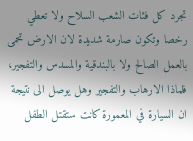تجرد كل فئات الشعب السلاح ولا تعطي رخصا وتكون صارمة شديدة لان الارض تحمى بالعمل الصالح ولا بالبندقية والمسدس والتفجير، فلماذا الارهاب والتفجير وهل يوصل الى نتيجة ان السيارة في المعمورة كانت ستقتل الطفل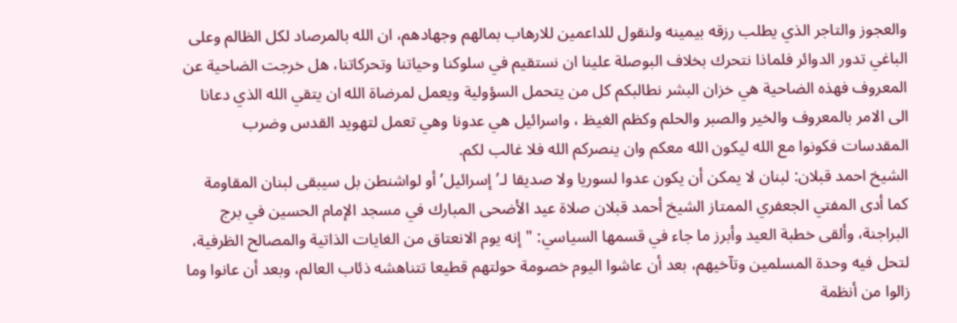والعجوز والتاجر الذي يطلب رزقه بيمينه ولنقول للداعمين للارهاب بمالهم وجهادهم، ان الله بالمرصاد لكل الظالم وعلى الباغي تدور الدوائر فلماذا نتحرك بخلاف البوصلة علينا ان نستقيم في سلوكنا وحياتنا وتحركاتنا، هل خرجت الضاحية عن المعروف فهذه الضاحية هي خزان البشر نطالبكم كل من يتحمل السؤولية ويعمل لمرضاة الله ان يتقي الله الذي دعانا الى الامر بالمعروف والخير والصبر والحلم وكظم الغيظ ، واسرائيل هي عدونا وهي تعمل لتهويد القدس وضرب المقدسات فكونوا مع الله ليكون الله معكم وان ينصركم الله فلا غالب لكم.
الشيخ احمد قبلان: لبنان لا يمكن أن يكون عدوا لسوريا ولا صديقا لـ’إسرائيل’ أو لواشنطن بل سيبقى لبنان المقاومة
كما أدى المفتي الجعفري الممتاز الشيخ أحمد قبلان صلاة عيد الأضحى المبارك في مسجد الإمام الحسين في برج البراجنة، وألقى خطبة العيد وأبرز ما جاء في قسمها السياسي: "إنه يوم الانعتاق من الغايات الذاتية والمصالح الظرفية، لتحل فيه وحدة المسلمين وتآخيهم، بعد أن عاشوا اليوم خصومة حولتهم قطيعا تتناهشه ذئاب العالم، وبعد أن عانوا وما زالوا من أنظمة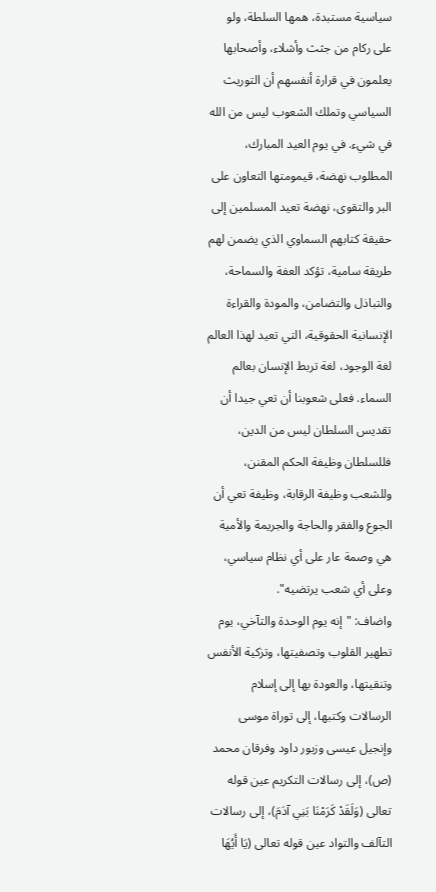سياسية مستبدة، همها السلطة، ولو على ركام من جثث وأشلاء، وأصحابها يعلمون في قرارة أنفسهم أن التوريث السياسي وتملك الشعوب ليس من الله في شيء. في يوم العيد المبارك، المطلوب نهضة، قيمومتها التعاون على البر والتقوى، نهضة تعيد المسلمين إلى حقيقة كتابهم السماوي الذي يضمن لهم طريقة سامية، تؤكد العفة والسماحة، والتباذل والتضامن، والمودة والقراءة الإنسانية الحقوقية، التي تعيد لهذا العالم لغة الوجود، لغة تربط الإنسان بعالم السماء. فعلى شعوبنا أن تعي جيدا أن تقديس السلطان ليس من الدين، فللسلطان وظيفة الحكم المقنن، وللشعب وظيفة الرقابة، وظيفة تعي أن الجوع والفقر والحاجة والجريمة والأمية هي وصمة عار على أي نظام سياسي، وعلى أي شعب يرتضيه".
واضاف: "إنه يوم الوحدة والتآخي، يوم تطهير القلوب وتصفيتها، وتزكية الأنفس وتنقيتها، والعودة بها إلى إسلام الرسالات وكتبها، إلى توراة موسى وإنجيل عيسى وزبور داود وفرقان محمد (ص)، إلى رسالات التكريم عين قوله تعالى (وَلَقَدْ كَرَمْنَا بَنِي آدَمَ)، إلى رسالات التآلف والتواد عين قوله تعالى (يَا أَيُهَا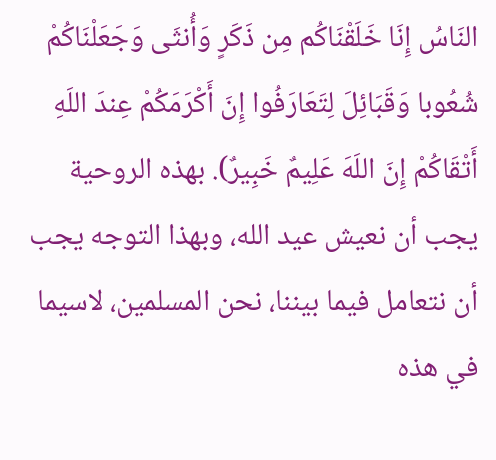النَاسُ إِنَا خَلَقْنَاكُم مِن ذَكَرٍ وَأُنثَى وَجَعَلْنَاكُمْ شُعُوبا وَقَبَائِلَ لِتَعَارَفُوا إِنَ أَكْرَمَكُمْ عِندَ اللَهِ أَتْقَاكُمْ إِنَ اللَهَ عَلِيمٌ خَبِيرٌ). بهذه الروحية يجب أن نعيش عيد الله، وبهذا التوجه يجب أن نتعامل فيما بيننا، نحن المسلمين، لاسيما في هذه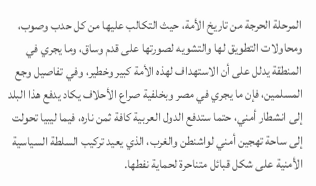المرحلة الحرجة من تاريخ الأمة، حيث التكالب عليها من كل حدب وصوب، ومحاولات التطويق لها والتشويه لصورتها على قدم وساق، وما يجري في المنطقة يدلل على أن الاستهداف لهذه الأمة كبير وخطير، وفي تفاصيل وجع المسلمين، فإن ما يجري في مصر وبخلفية صراع الأحلاف يكاد يدفع هذا البلد إلى انشطار أمني، حتما ستدفع الدول العربية كافة ثمن ناره، فيما ليبيا تحولت إلى ساحة تهجين أمني لواشنطن والغرب، الذي يعيد تركيب السلطة السياسية الأمنية على شكل قبائل متناحرة لحماية نفطها.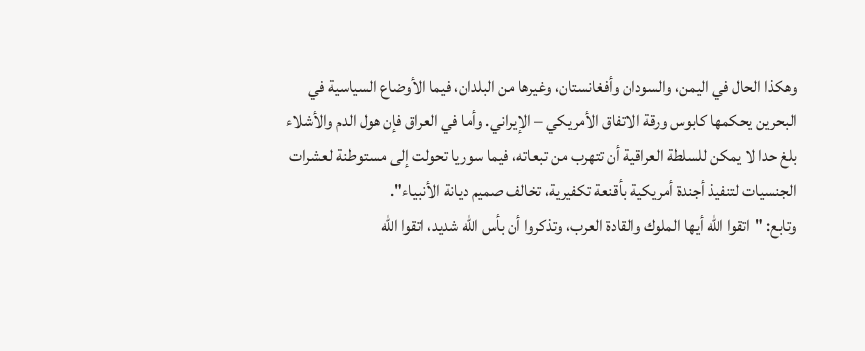وهكذا الحال في اليمن، والسودان وأفغانستان، وغيرها من البلدان، فيما الأوضاع السياسية في البحرين يحكمها كابوس ورقة الاتفاق الأمريكي – الإيراني. وأما في العراق فإن هول الدم والأشلاء بلغ حدا لا يمكن للسلطة العراقية أن تتهرب من تبعاته، فيما سوريا تحولت إلى مستوطنة لعشرات الجنسيات لتنفيذ أجندة أمريكية بأقنعة تكفيرية، تخالف صميم ديانة الأنبياء".
وتابع: "اتقوا الله أيها الملوك والقادة العرب، وتذكروا أن بأس الله شديد، اتقوا الله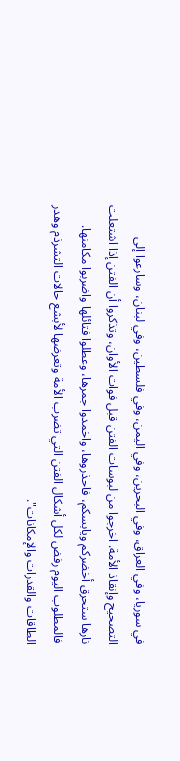في سوريا، وفي العراق، وفي البحرين، وفي اليمن، وفي فلسطين، وفي لبنان، وسارعوا إلى التصحيح وإنقاذ الأمة. اخرجوا من لبوسات الفتن قبل فوات الأوان، وتذكروا أن الفتن إذا اشتعلت نارها ستحرق أخضركم ويابسكم، فاحذروها، واخمدوا جمرها، وعطلوا فتائلها واضربوا مكامنها. فالمطلوب اليوم رفض لكل أشكال الفتن التي تضرب الأمة وتعرضها لأبشع حالات التشرذم وهدر الطاقات والقدرات والإمكانات".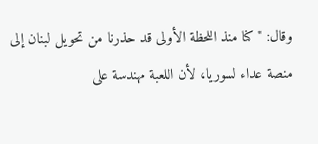وقال: "كنا منذ اللحظة الأولى قد حذرنا من تحويل لبنان إلى منصة عداء لسوريا، لأن اللعبة مهندسة على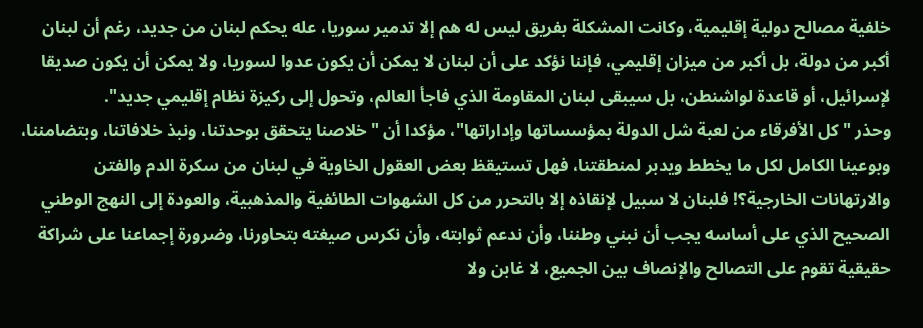خلفية مصالح دولية إقليمية، وكانت المشكلة بفريق ليس له هم إلا تدمير سوريا، عله يحكم لبنان من جديد، رغم أن لبنان أكبر من دولة، بل أكبر من ميزان إقليمي، فإننا نؤكد على أن لبنان لا يمكن أن يكون عدوا لسوريا، ولا يمكن أن يكون صديقا لإسرائيل، أو قاعدة لواشنطن، بل سيبقى لبنان المقاومة الذي فاجأ العالم، وتحول إلى ركيزة نظام إقليمي جديد".
وحذر "كل الأفرقاء من لعبة شل الدولة بمؤسساتها وإداراتها"، مؤكدا أن "خلاصنا يتحقق بوحدتنا، ونبذ خلافاتنا، وبتضامننا، وبوعينا الكامل لكل ما يخطط ويدبر لمنطقتنا، فهل تستيقظ بعض العقول الخاوية في لبنان من سكرة الدم والفتن والارتهانات الخارجية؟! فلبنان لا سبيل لإنقاذه إلا بالتحرر من كل الشهوات الطائفية والمذهبية، والعودة إلى النهج الوطني الصحيح الذي على أساسه يجب أن نبني وطننا، وأن ندعم ثوابته، وأن نكرس صيغته بتحاورنا، وضرورة إجماعنا على شراكة حقيقية تقوم على التصالح والإنصاف بين الجميع، لا غابن ولا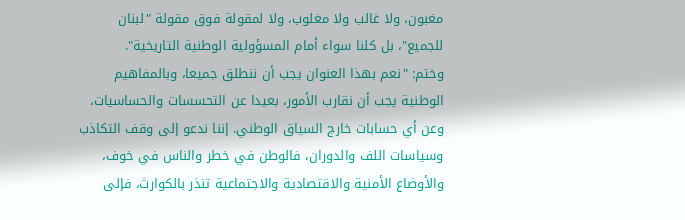مغبون، ولا غالب ولا مغلوب، ولا لمقولة فوق مقولة "لبنان للجميع"، بل كلنا سواء أمام المسؤولية الوطنية التاريخية".
وختم: "نعم بهذا العنوان يجب أن ننطلق جميعا، وبالمفاهيم الوطنية يجب أن نقارب الأمور، بعيدا عن التحسسات والحساسيات، وعن أي حسابات خارج السياق الوطني. إننا ندعو إلى وقف التكاذب وسياسات اللف والدوران، فالوطن في خطر والناس في خوف، والأوضاع الأمنية والاقتصادية والاجتماعية تنذر بالكوارث، فإلى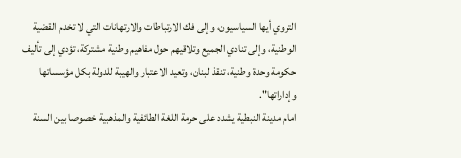التروي أيها السياسيون، وإلى فك الارتباطات والارتهانات التي لا تخدم القضية الوطنية، وإلى تنادي الجميع وتلاقيهم حول مفاهيم وطنية مشتركة، تؤدي إلى تأليف حكومة وحدة وطنية، تنقذ لبنان، وتعيد الاعتبار والهيبة للدولة بكل مؤسساتها وإداراتها".
امام مدينة النبطية يشدد على حرمة اللغة الطائفية والمذهبية خصوصا بين السنة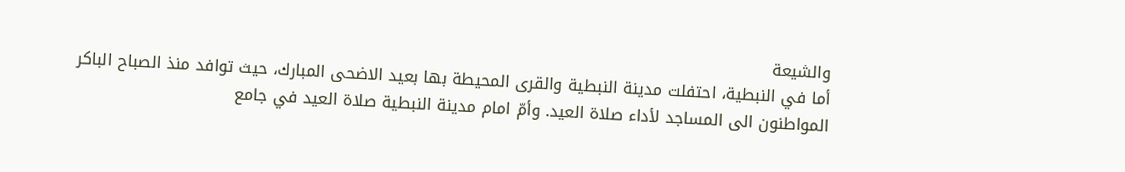والشيعة
أما في النبطية، احتفلت مدينة النبطية والقرى المحيطة بها بعيد الاضحى المبارك، حيث توافد منذ الصباح الباكر المواطنون الى المساجد لأداء صلاة العيد. وأمّ امام مدينة النبطية صلاة العيد في جامع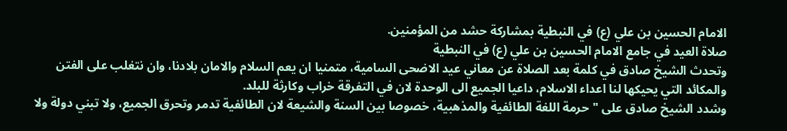الامام الحسين بن علي (ع) في النبطية بمشاركة حشد من المؤمنين.
صلاة العيد في جامع الامام الحسين بن علي (ع) في النبطية
وتحدث الشيخ صادق في كلمة بعد الصلاة عن معاني عيد الاضحى السامية، متمنيا ان يعم السلام والامان بلادنا، وان نتغلب على الفتن والمكائد التي يحيكها لنا اعداء الاسلام، داعيا الجميع الى الوحدة لان في التفرقة خراب وكارثة للبلد.
وشدد الشيخ صادق على "حرمة اللغة الطائفية والمذهبية، خصوصا بين السنة والشيعة لان الطائفية تدمر وتحرق الجميع، ولا تبني دولة ولا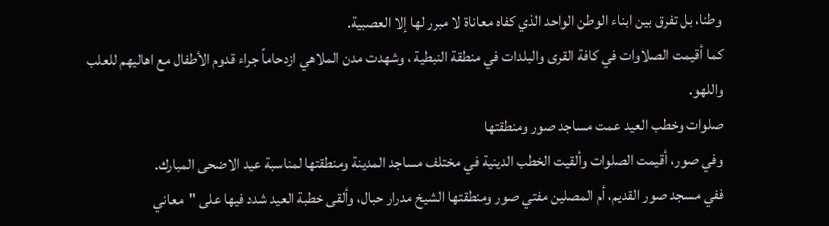وطنا، بل تفرق بين ابناء الوطن الواحد الذي كفاه معاناة لا مبرر لها إلا العصبية.
كما أقيمت الصلاوات في كافة القرى والبلدات في منطقة النبطية ، وشهدت مدن الملاهي ازدحاماً جراء قدوم الأطفال مع اهاليهم للعلب واللهو.
صلوات وخطب العيد عمت مساجد صور ومنطقتها
وفي صور، أقيمت الصلوات وألقيت الخطب الدينية في مختلف مساجد المدينة ومنطقتها لمناسبة عيد الاضحى المبارك.
ففي مسجد صور القديم، أم المصلين مفتي صور ومنطقتها الشيخ مدرار حبال، وألقى خطبة العيد شدد فيها على "معاني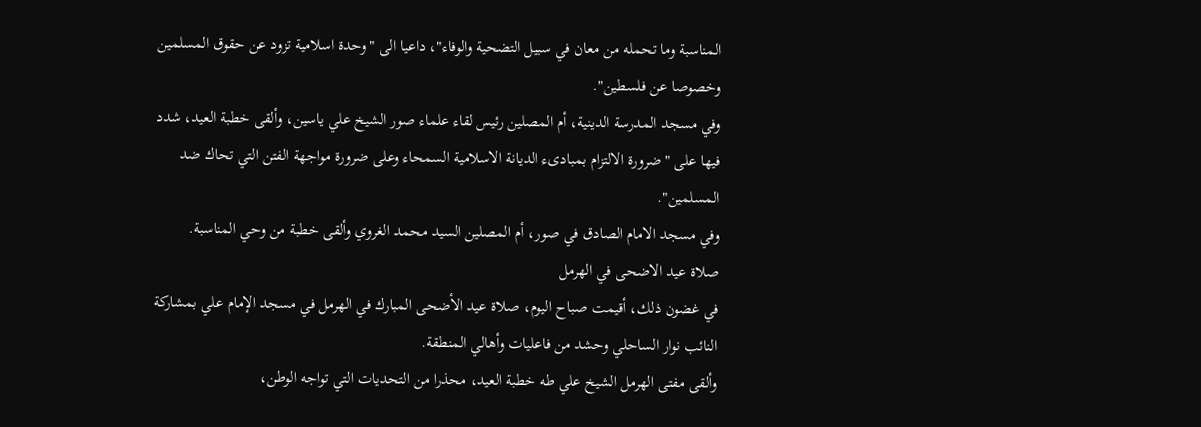المناسبة وما تحمله من معان في سبيل التضحية والوفاء"، داعيا الى "وحدة اسلامية تزود عن حقوق المسلمين وخصوصا عن فلسطين".
وفي مسجد المدرسة الدينية، أم المصلين رئيس لقاء علماء صور الشيخ علي ياسين، وألقى خطبة العيد، شدد فيها على "ضرورة الالتزام بمبادىء الديانة الاسلامية السمحاء وعلى ضرورة مواجهة الفتن التي تحاك ضد المسلمين".
وفي مسجد الامام الصادق في صور، أم المصلين السيد محمد الغروي وألقى خطبة من وحي المناسبة.
صلاة عيد الاضحى في الهرمل
في غضون ذلك، أقيمت صباح اليوم، صلاة عيد الأضحى المبارك في الهرمل في مسجد الإمام علي بمشاركة النائب نوار الساحلي وحشد من فاعليات وأهالي المنطقة.
وألقى مفتى الهرمل الشيخ علي طه خطبة العيد، محذرا من التحديات التي تواجه الوطن،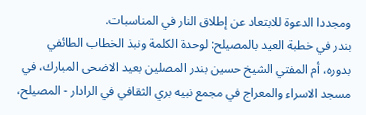ومجددا الدعوة للابتعاد عن إطلاق النار في المناسبات.
بندر في خطبة العيد بالمصيلح: لوحدة الكلمة ونبذ الخطاب الطائفي
بدوره، أم المفتي الشيخ حسين بندر المصلين بعيد الاضحى المبارك، في مسجد الاسراء والمعراج في مجمع نبيه بري الثقافي في الرادار - المصيلح،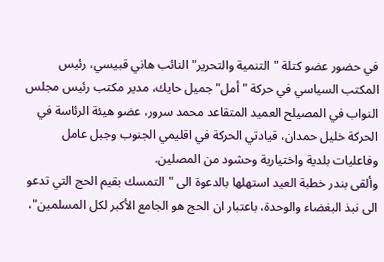في حضور عضو كتلة "التنمية والتحرير" النائب هاني قبيسي، رئيس المكتب السياسي في حركة "أمل" جميل حايك، مدير مكتب رئيس مجلس النواب في المصيلح العميد المتقاعد محمد سرور، عضو هيئة الرئاسة في الحركة خليل حمدان، قيادتي الحركة في اقليمي الجنوب وجبل عامل وفاعليات بلدية واختيارية وحشود من المصلين.
وألقى بندر خطبة العيد استهلها بالدعوة الى "التمسك بقيم الحج التي تدعو الى نبذ البغضاء والوحدة، باعتبار ان الحج هو الجامع الأكبر لكل المسلمين"،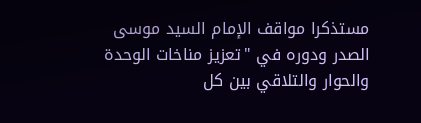مستذكرا مواقف الإمام السيد موسى الصدر ودوره في "تعزيز مناخات الوحدة والحوار والتلاقي بين كل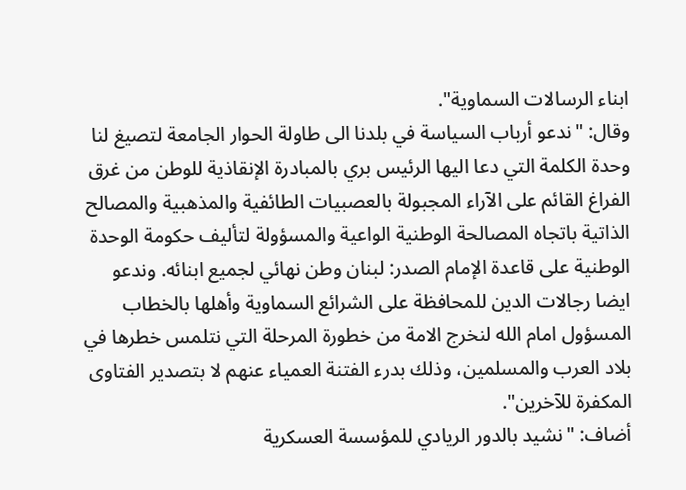ابناء الرسالات السماوية".
وقال: "ندعو أرباب السياسة في بلدنا الى طاولة الحوار الجامعة لتصيغ لنا وحدة الكلمة التي دعا اليها الرئيس بري بالمبادرة الإنقاذية للوطن من غرق الفراغ القائم على الآراء المجبولة بالعصبيات الطائفية والمذهبية والمصالح الذاتية باتجاه المصالحة الوطنية الواعية والمسؤولة لتأليف حكومة الوحدة الوطنية على قاعدة الإمام الصدر: لبنان وطن نهائي لجميع ابنائه. وندعو ايضا رجالات الدين للمحافظة على الشرائع السماوية وأهلها بالخطاب المسؤول امام الله لنخرج الامة من خطورة المرحلة التي نتلمس خطرها في بلاد العرب والمسلمين، وذلك بدرء الفتنة العمياء عنهم لا بتصدير الفتاوى المكفرة للآخرين".
أضاف: "نشيد بالدور الريادي للمؤسسة العسكرية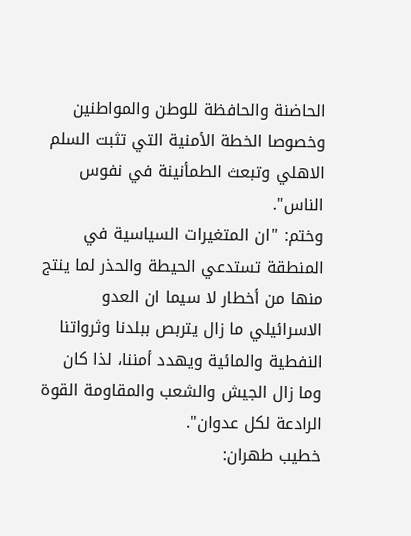الحاضنة والحافظة للوطن والمواطنين وخصوصا الخطة الأمنية التي تثبت السلم الاهلي وتبعث الطمأنينة في نفوس الناس".
وختم: "ان المتغيرات السياسية في المنطقة تستدعي الحيطة والحذر لما ينتج منها من أخطار لا سيما ان العدو الاسرائيلي ما زال يتربص ببلدنا وثرواتنا النفطية والمائية ويهدد أمننا، لذا كان وما زال الجيش والشعب والمقاومة القوة الرادعة لكل عدوان".
خطيب طهران: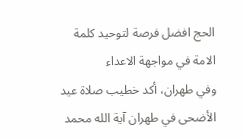الحج افضل فرصة لتوحيد كلمة الامة في مواجهة الاعداء
وفي طهران، أكد خطيب صلاة عيد الأضحى في طهران آية الله محمد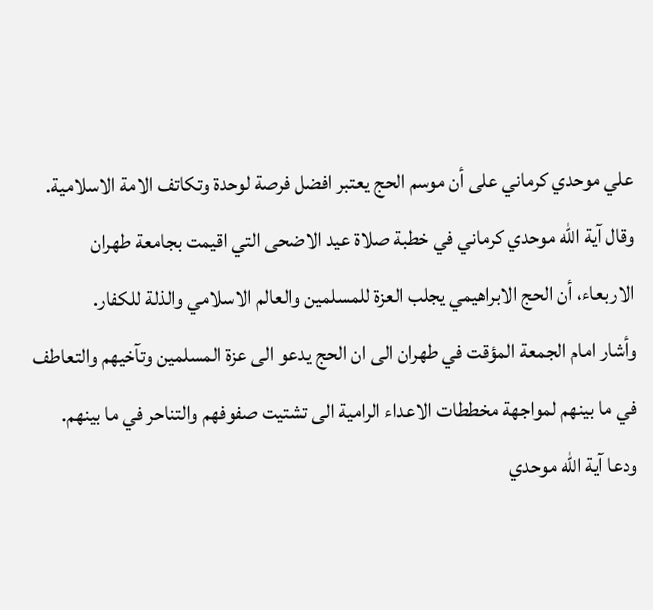علي موحدي كرماني على أن موسم الحج يعتبر افضل فرصة لوحدة وتكاتف الامة الاسلامية.
وقال آية الله موحدي كرماني في خطبة صلاة عيد الاضحى التي اقيمت بجامعة طهران الاربعاء، أن الحج الابراهيمي يجلب العزة للمسلمين والعالم الاسلامي والذلة للكفار.
وأشار امام الجمعة المؤقت في طهران الى ان الحج يدعو الى عزة المسلمين وتآخيهم والتعاطف في ما بينهم لمواجهة مخططات الاعداء الرامية الى تشتيت صفوفهم والتناحر في ما بينهم.
ودعا آية الله موحدي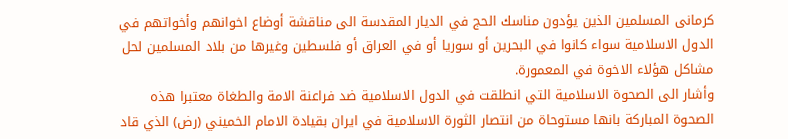کرمانی المسلمین الذین یؤدون مناسك الحج في الدیار المقدسة الی مناقشة أوضاع اخوانهم وأخواتهم في الدول الاسلامیة سواء کانوا في البحرین أو سوریا أو في العراق أو فلسطین وغیرها من بلاد المسلمین لحل مشاکل هؤلاء الاخوة في المعمورة.
وأشار الی الصحوة الاسلامیة التي انطلقت في الدول الاسلامیة ضد فراعنة الامة والطغاة معتبرا هذه الصحوة المبارکة بانها مستوحاة من انتصار الثورة الاسلامیة في ایران بقیادة الامام الخمیني (رض) الذي قاد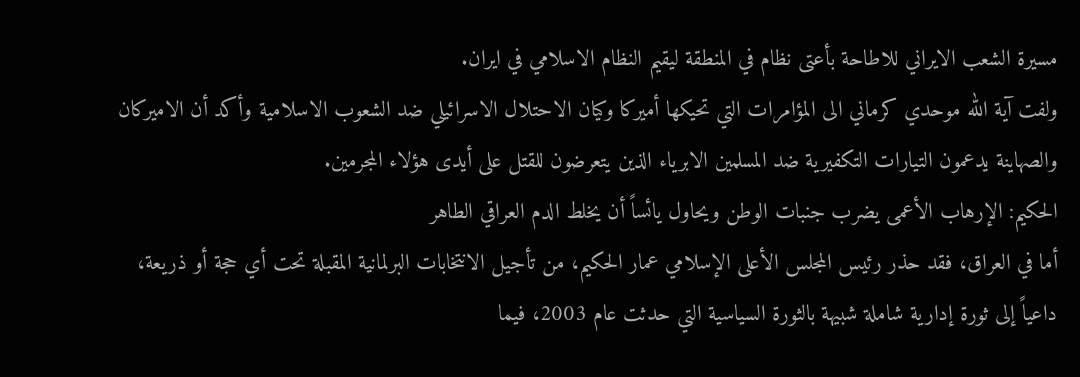مسیرة الشعب الایراني للاطاحة بأعتی نظام في المنطقة لیقیم النظام الاسلامي في ایران.
ولفت آية الله موحدي كرماني الی المؤامرات التي تحيکها أميركا وکیان الاحتلال الاسرائيلي ضد الشعوب الاسلامیة وأکد أن الاميركان والصهاینة یدعمون التیارات التکفیریة ضد المسلمین الابریاء الذین یتعرضون للقتل علی أیدی هؤلاء المجرمین.
الحكيم: الإرهاب الأعمى يضرب جنبات الوطن ويحاول يائساً أن يخلط الدم العراقي الطاهر
أما في العراق، فقد حذر رئيس المجلس الأعلى الإسلامي عمار الحكيم، من تأجيل الانتخابات البرلمانية المقبلة تحت أي حجة أو ذريعة، داعياً إلى ثورة إدارية شاملة شبيهة بالثورة السياسية التي حدثت عام 2003، فيما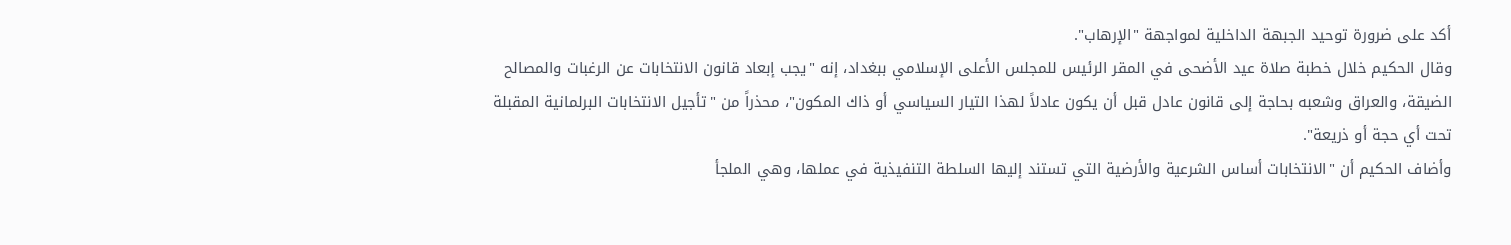أكد على ضرورة توحيد الجبهة الداخلية لمواجهة "الإرهاب".
وقال الحكيم خلال خطبة صلاة عيد الأضحى في المقر الرئيس للمجلس الأعلى الإسلامي ببغداد، إنه "يجب إبعاد قانون الانتخابات عن الرغبات والمصالح الضيقة، والعراق وشعبه بحاجة إلى قانون عادل قبل أن يكون عادلاً لهذا التيار السياسي أو ذاك المكون"، محذراً من "تأجيل الانتخابات البرلمانية المقبلة تحت أي حجة أو ذريعة".
وأضاف الحكيم أن "الانتخابات أساس الشرعية والأرضية التي تستند إليها السلطة التنفيذية في عملها، وهي الملجأ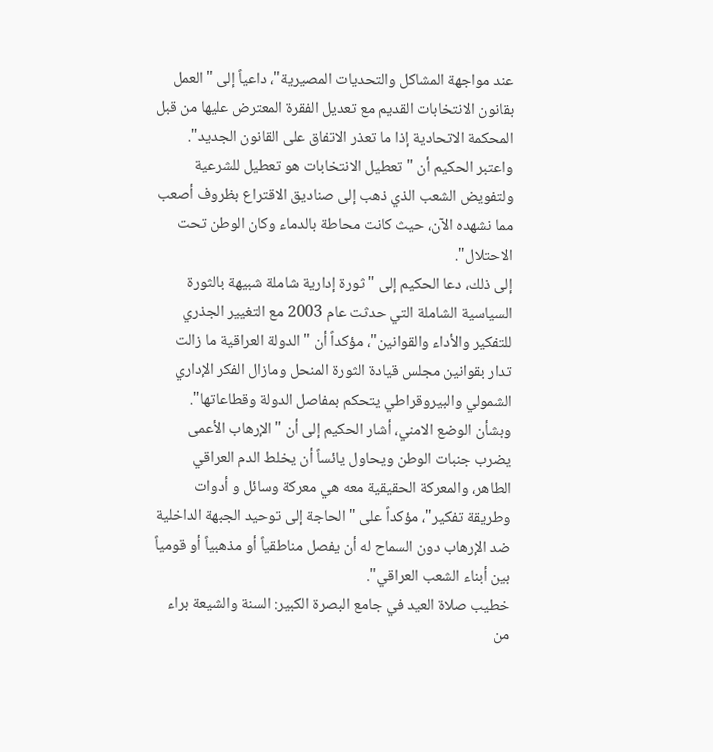عند مواجهة المشاكل والتحديات المصيرية"، داعياً إلى "العمل بقانون الانتخابات القديم مع تعديل الفقرة المعترض عليها من قبل المحكمة الاتحادية إذا ما تعذر الاتفاق على القانون الجديد".
واعتبر الحكيم أن "تعطيل الانتخابات هو تعطيل للشرعية ولتفويض الشعب الذي ذهب إلى صناديق الاقتراع بظروف أصعب مما نشهده الآن، حيث كانت محاطة بالدماء وكان الوطن تحت الاحتلال".
إلى ذلك، دعا الحكيم إلى "ثورة إدارية شاملة شبيهة بالثورة السياسية الشاملة التي حدثت عام 2003 مع التغيير الجذري للتفكير والأداء والقوانين"، مؤكداً أن "الدولة العراقية ما زالت تدار بقوانين مجلس قيادة الثورة المنحل ومازال الفكر الإداري الشمولي والبيروقراطي يتحكم بمفاصل الدولة وقطاعاتها".
وبشأن الوضع الامني، أشار الحكيم إلى أن "الإرهاب الأعمى يضرب جنبات الوطن ويحاول يائساً أن يخلط الدم العراقي الطاهر، والمعركة الحقيقية معه هي معركة وسائل و أدوات وطريقة تفكير"، مؤكداً على "الحاجة إلى توحيد الجبهة الداخلية ضد الإرهاب دون السماح له أن يفصل مناطقياً أو مذهبياً أو قومياً بين أبناء الشعب العراقي".
خطيب صلاة العيد في جامع البصرة الكبير: السنة والشيعة براء من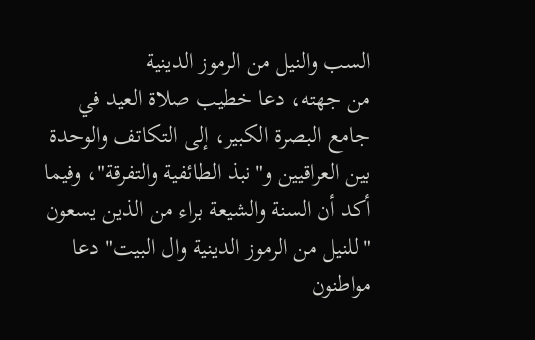السب والنيل من الرموز الدينية
من جهته، دعا خطيب صلاة العيد في جامع البصرة الكبير، إلى التكاتف والوحدة بين العراقيين و"نبذ الطائفية والتفرقة"، وفيما أكد أن السنة والشيعة براء من الذين يسعون "للنيل من الرموز الدينية وال البيت" دعا مواطنون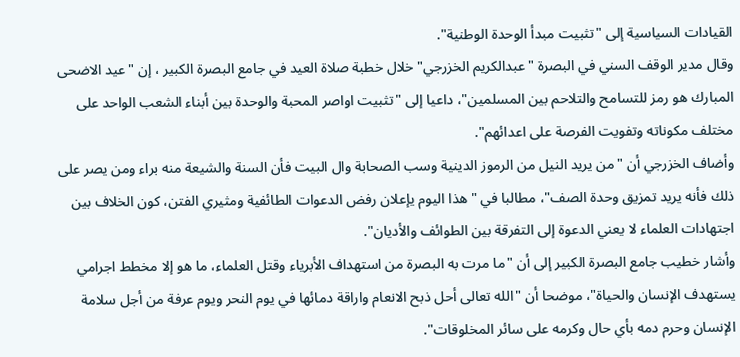القيادات السياسية إلى "تثبيت مبدأ الوحدة الوطنية".
وقال مدير الوقف السني في البصرة "عبدالكريم الخزرجي" خلال خطبة صلاة العيد في جامع البصرة الكبير ، إن "عيد الاضحى المبارك هو رمز للتسامح والتلاحم بين المسلمين"، داعيا إلى "تثبيت اواصر المحبة والوحدة بين أبناء الشعب الواحد على مختلف مكوناته وتفويت الفرصة على اعدائهم".
وأضاف الخزرجي أن "من يريد النيل من الرموز الدينية وسب الصحابة وال البيت فأن السنة والشيعة منه براء ومن يصر على ذلك فأنه يريد تمزيق وحدة الصف"، مطالبا في "هذا اليوم يإعلان رفض الدعوات الطائفية ومثيري الفتن، كون الخلاف بين اجتهادات العلماء لا يعني الدعوة إلى التفرقة بين الطوائف والأديان".
وأشار خطيب جامع البصرة الكبير إلى أن "ما مرت به البصرة من استهداف الأبرياء وقتل العلماء، ما هو إلا مخطط اجرامي يستهدف الإنسان والحياة"، موضحا أن "الله تعالى أحل ذبح الانعام واراقة دمائها في يوم النحر ويوم عرفة من أجل سلامة الإنسان وحرم دمه بأي حال وكرمه على سائر المخلوقات".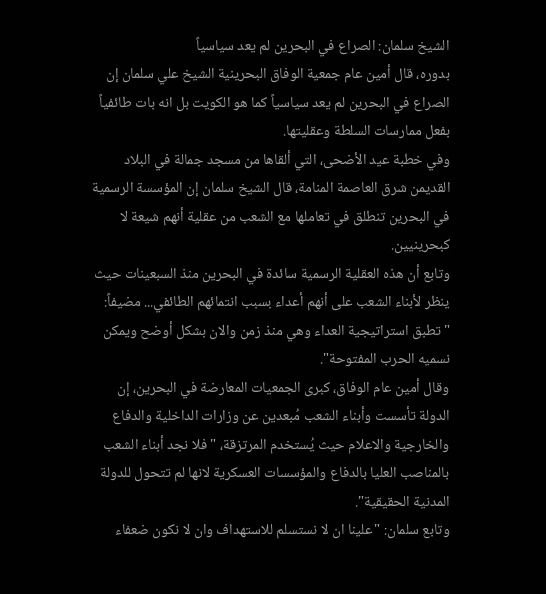الشيخ سلمان: الصراع في البحرين لم يعد سياسياً
بدوره، قال أمين عام جمعية الوفاق البحرينية الشيخ علي سلمان إن الصراع في البحرين لم يعد سياسياً كما هو الكويت بل انه بات طائفياً بفعل ممارسات السلطة وعقليتها.
وفي خطبة عيد الأضحى، التي ألقاها من مسجد جمالة في البلاد القديمن شرق العاصمة المنامة، قال الشيخ سلمان إن المؤسسة الرسمية في البحرين تنطلق في تعاملها مع الشعب من عقلية أنهم شيعة لا كبحرينيين.
وتابع أن هذه العقلية الرسمية سائدة في البحرين منذ السبعينات حيث ينظر لأبناء الشعب على أنهم أعداء بسبب انتمائهم الطائفي... مضيفاً: "تطبق استراتيجية العداء وهي منذ زمن والان بشكل أوضح ويمكن نسميه الحرب المفتوحة".
وقال أمين عام الوفاق، كبرى الجمعيات المعارضة في البحرين، إن الدولة تأسست وأبناء الشعب مُبعدين عن وزارات الداخلية والدفاع والخارجية والاعلام حيث يُستخدم المرتزقة، " فلا نجد أبناء الشعب بالمناصب العليا بالدفاع والمؤسسات العسكرية لانها لم تتحول للدولة المدنية الحقيقية".
وتابع سلمان: "علينا ان لا نستسلم للاستهداف وان لا نكون ضعفاء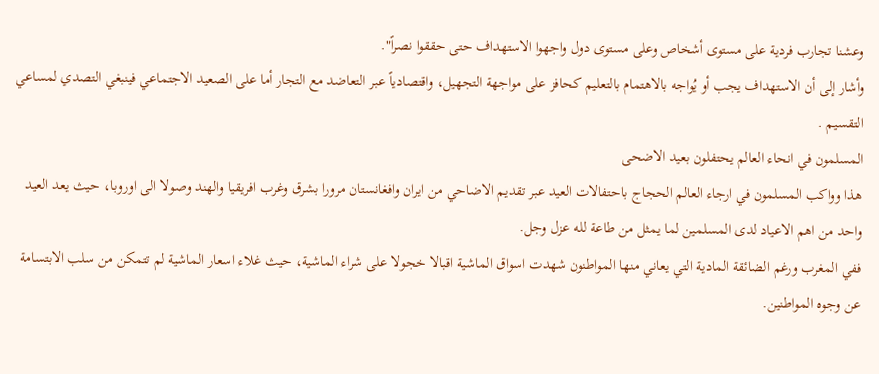وعشنا تجارب فردية على مستوى أشخاص وعلى مستوى دول واجهوا الاستهداف حتى حققوا نصراً".
وأشار إلى أن الاستهداف يجب أو يُواجه بالاهتمام بالتعليم كحافز على مواجهة التجهيل، واقتصادياً عبر التعاضد مع التجار أما على الصعيد الاجتماعي فينبغي التصدي لمساعي التقسيم .
المسلمون في انحاء العالم يحتفلون بعيد الاضحى
هذا وواكب المسلمون في ارجاء العالم الحجاج باحتفالات العيد عبر تقديم الاضاحي من ايران وافغانستان مرورا بشرق وغرب افريقيا والهند وصولا الى اوروبا، حيث يعد العيد واحد من اهم الاعياد لدى المسلمين لما يمثل من طاعة لله عزل وجل.
ففي المغرب ورغم الضائقة المادية التي يعاني منها المواطنون شهدت اسواق الماشية اقبالا خجولا على شراء الماشية، حيث غلاء اسعار الماشية لم تتمكن من سلب الابتسامة عن وجوه المواطنين.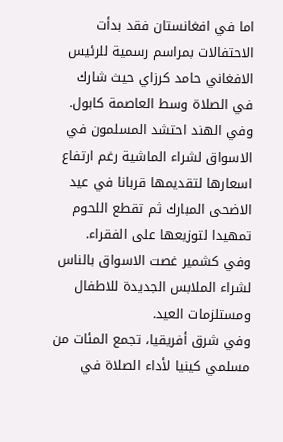اما في افغانستان فقد بدأت الاحتفالات بمراسم رسمية للرئيس الافغاني حامد كرزاي حيث شارك في الصلاة وسط العاصمة كابول.
وفي الهند احتشد المسلمون في الاسواق لشراء الماشية رغم ارتفاع اسعارها لتقديمها قربانا في عيد الاضحى المبارك ثم تقطع اللحوم تمهيدا لتوزيعها على الفقراء.
وفي كشمير غصت الاسواق بالناس لشراء الملابس الجديدة للاطفال ومستلزمات العيد.
وفي شرق أفريقيا، تجمع المئات من مسلمي كينيا لأداء الصلاة في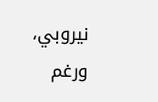نيروبي، ورغم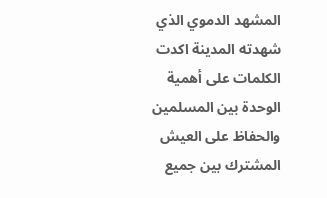المشهد الدموي الذي شهدته المدينة اكدت الكلمات على أهمية الوحدة بين المسلمين والحفاظ على العيش المشترك بين جميع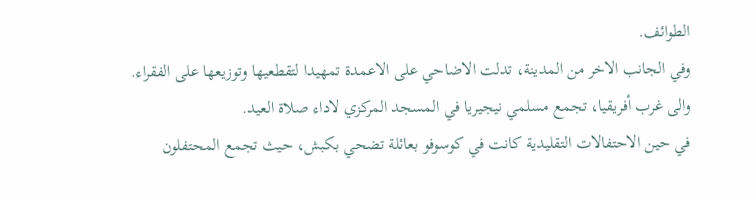الطوائف.
وفي الجانب الاخر من المدينة، تدلت الاضاحي على الاعمدة تمهيدا لتقطعيها وتوزيعها على الفقراء.
والى غرب أفريقيا، تجمع مسلمي نيجيريا في المسجد المركزي لاداء صلاة العيد.
في حين الاحتفالات التقليدية كانت في كوسوفو بعائلة تضحي بكبش، حيث تجمع المحتفلون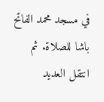في مسجد محمد الفاتح باشا للصلاة. ثم انتقل العديد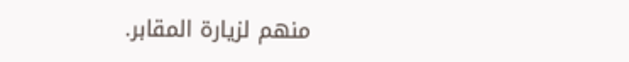منهم لزيارة المقابر.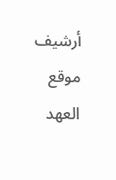أرشيف موقع العهد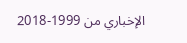الإخباري من 1999-2018